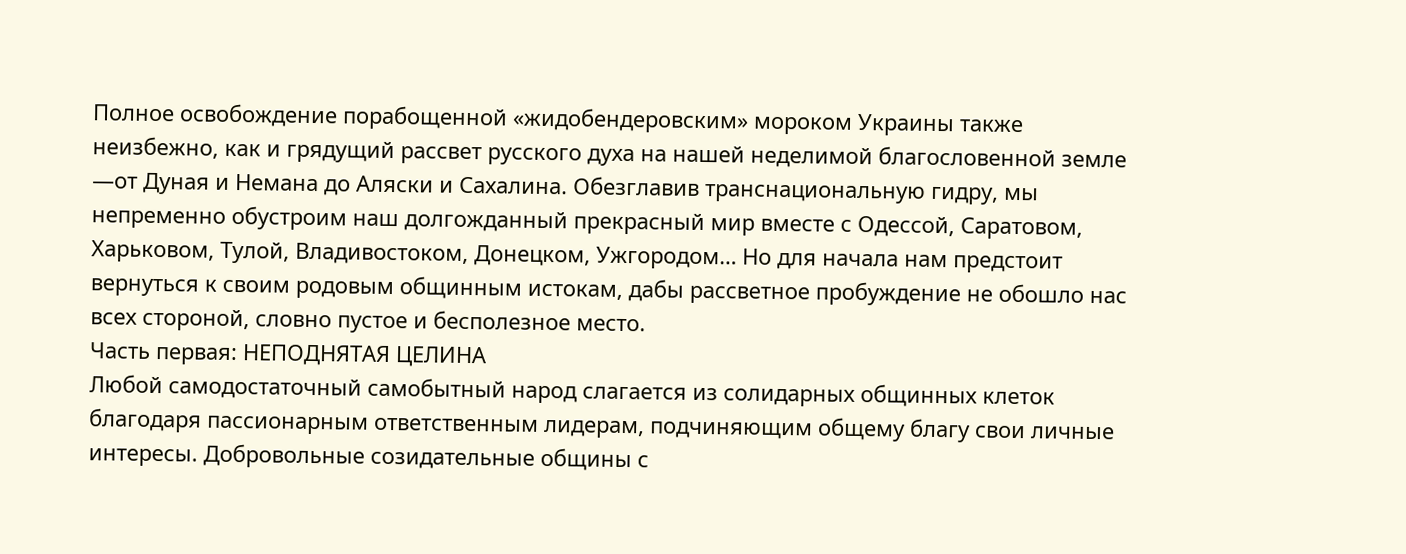Полное освобождение порабощенной «жидобендеровским» мороком Украины также неизбежно, как и грядущий рассвет русского духа на нашей неделимой благословенной земле —от Дуная и Немана до Аляски и Сахалина. Обезглавив транснациональную гидру, мы непременно обустроим наш долгожданный прекрасный мир вместе с Одессой, Саратовом, Харьковом, Тулой, Владивостоком, Донецком, Ужгородом… Но для начала нам предстоит вернуться к своим родовым общинным истокам, дабы рассветное пробуждение не обошло нас всех стороной, словно пустое и бесполезное место.
Часть первая: НЕПОДНЯТАЯ ЦЕЛИНА
Любой самодостаточный самобытный народ слагается из солидарных общинных клеток благодаря пассионарным ответственным лидерам, подчиняющим общему благу свои личные интересы. Добровольные созидательные общины с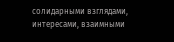солидарными взглядами, интересами, взаимными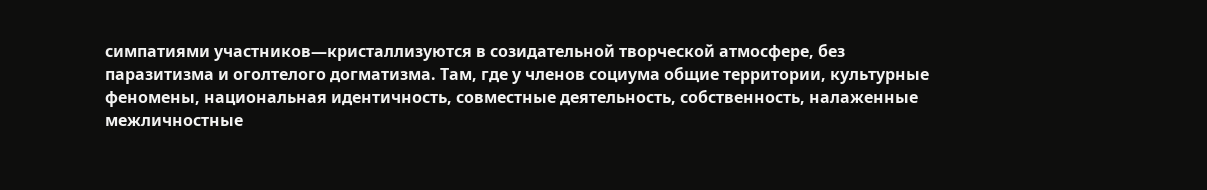симпатиями участников—кристаллизуются в созидательной творческой атмосфере, без паразитизма и оголтелого догматизма. Там, где у членов социума общие территории, культурные феномены, национальная идентичность, совместные деятельность, собственность, налаженные межличностные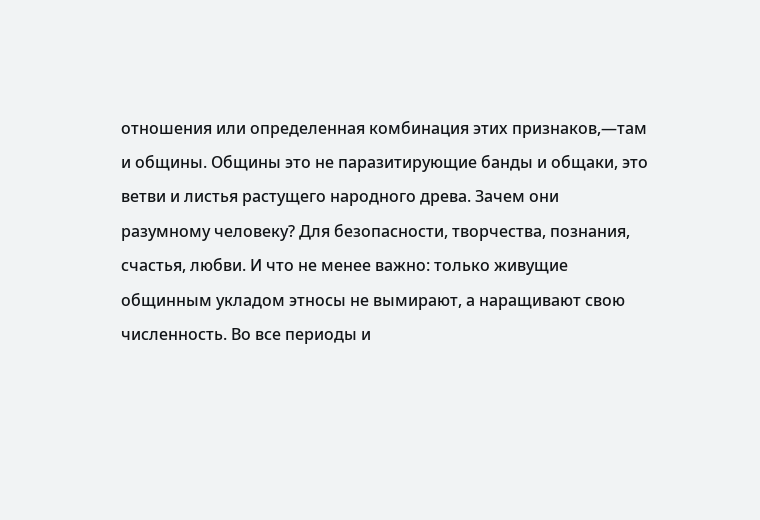отношения или определенная комбинация этих признаков,—там и общины. Общины это не паразитирующие банды и общаки, это ветви и листья растущего народного древа. Зачем они разумному человеку? Для безопасности, творчества, познания, счастья, любви. И что не менее важно: только живущие общинным укладом этносы не вымирают, а наращивают свою численность. Во все периоды и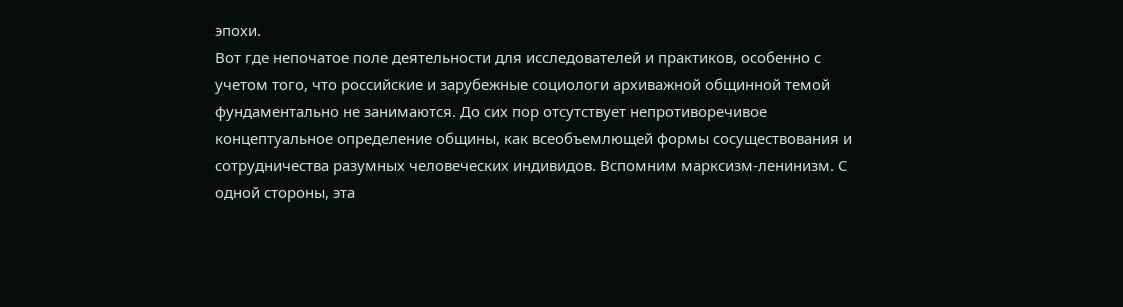эпохи.
Вот где непочатое поле деятельности для исследователей и практиков, особенно с учетом того, что российские и зарубежные социологи архиважной общинной темой фундаментально не занимаются. До сих пор отсутствует непротиворечивое концептуальное определение общины, как всеобъемлющей формы сосуществования и сотрудничества разумных человеческих индивидов. Вспомним марксизм-ленинизм. С одной стороны, эта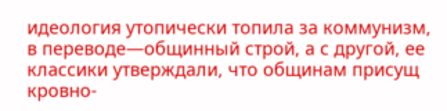идеология утопически топила за коммунизм, в переводе—общинный строй, а с другой, ее классики утверждали, что общинам присущ кровно-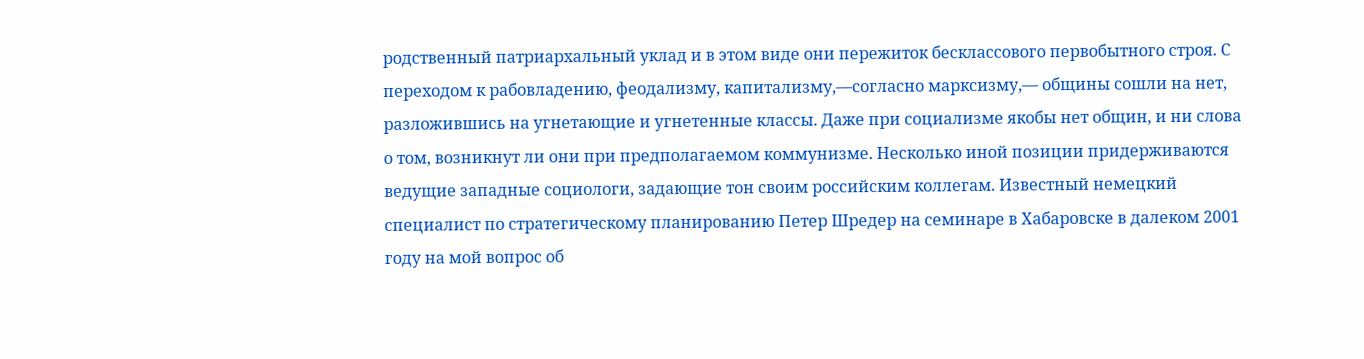родственный патриархальный уклад и в этом виде они пережиток бесклассового первобытного строя. С переходом к рабовладению, феодализму, капитализму,—согласно марксизму,— общины сошли на нет, разложившись на угнетающие и угнетенные классы. Даже при социализме якобы нет общин, и ни слова о том, возникнут ли они при предполагаемом коммунизме. Несколько иной позиции придерживаются ведущие западные социологи, задающие тон своим российским коллегам. Известный немецкий специалист по стратегическому планированию Петер Шредер на семинаре в Хабаровске в далеком 2001 году на мой вопрос об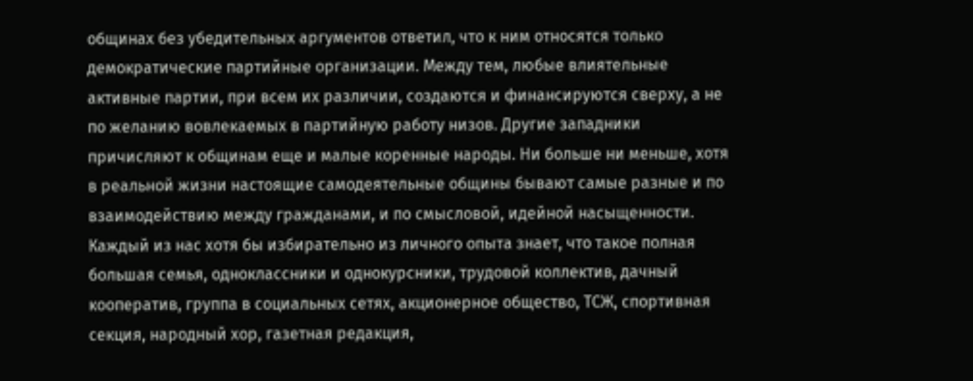общинах без убедительных аргументов ответил, что к ним относятся только демократические партийные организации. Между тем, любые влиятельные активные партии, при всем их различии, создаются и финансируются сверху, а не по желанию вовлекаемых в партийную работу низов. Другие западники причисляют к общинам еще и малые коренные народы. Ни больше ни меньше, хотя в реальной жизни настоящие самодеятельные общины бывают самые разные и по взаимодействию между гражданами, и по смысловой, идейной насыщенности.
Каждый из нас хотя бы избирательно из личного опыта знает, что такое полная большая семья, одноклассники и однокурсники, трудовой коллектив, дачный кооператив, группа в социальных сетях, акционерное общество, ТСЖ, спортивная секция, народный хор, газетная редакция,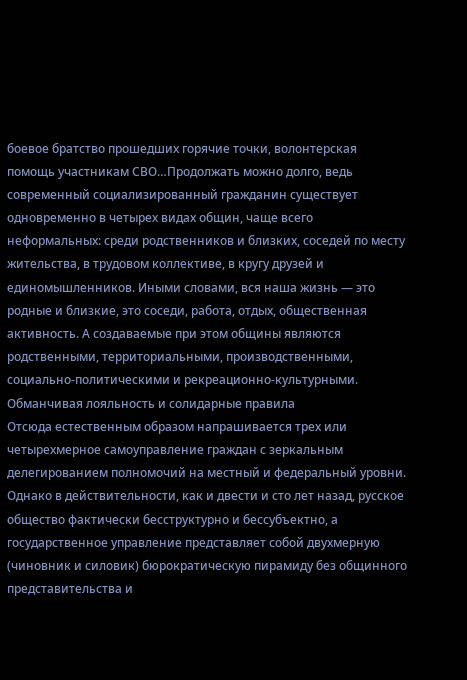боевое братство прошедших горячие точки, волонтерская помощь участникам СВО…Продолжать можно долго, ведь современный социализированный гражданин существует одновременно в четырех видах общин, чаще всего неформальных: среди родственников и близких, соседей по месту жительства, в трудовом коллективе, в кругу друзей и единомышленников. Иными словами, вся наша жизнь — это родные и близкие, это соседи, работа, отдых, общественная активность. А создаваемые при этом общины являются родственными, территориальными, производственными, социально-политическими и рекреационно-культурными.
Обманчивая лояльность и солидарные правила
Отсюда естественным образом напрашивается трех или четырехмерное самоуправление граждан с зеркальным делегированием полномочий на местный и федеральный уровни. Однако в действительности, как и двести и сто лет назад, русское общество фактически бесструктурно и бессубъектно, а государственное управление представляет собой двухмерную (чиновник и силовик) бюрократическую пирамиду без общинного представительства и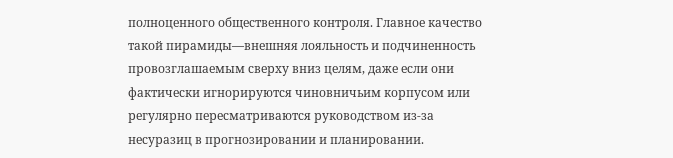полноценного общественного контроля. Главное качество такой пирамиды—внешняя лояльность и подчиненность провозглашаемым сверху вниз целям, даже если они фактически игнорируются чиновничьим корпусом или регулярно пересматриваются руководством из-за несуразиц в прогнозировании и планировании.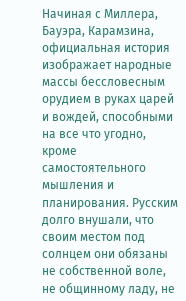Начиная с Миллера, Бауэра, Карамзина, официальная история изображает народные массы бессловесным орудием в руках царей и вождей, способными на все что угодно, кроме самостоятельного мышления и планирования. Русским долго внушали, что своим местом под солнцем они обязаны не собственной воле, не общинному ладу, не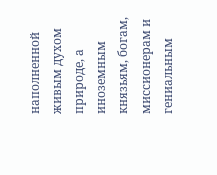наполненной живым духом природе, а иноземным князьям, богам, миссионерам и гениальным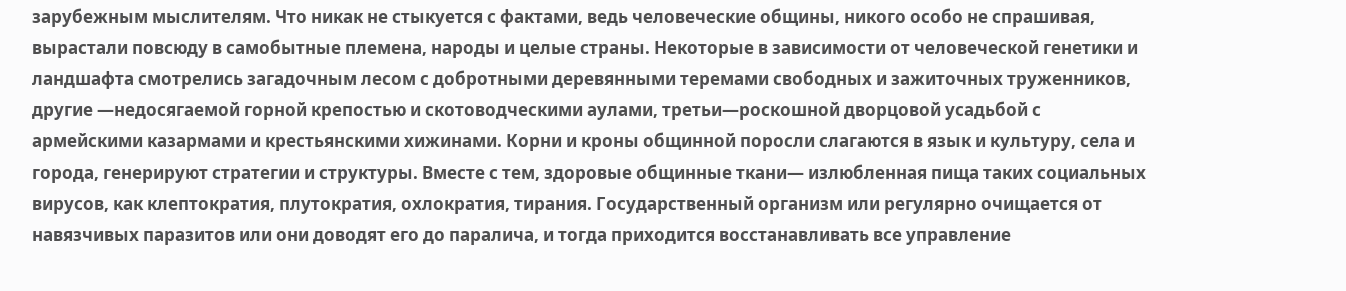зарубежным мыслителям. Что никак не стыкуется с фактами, ведь человеческие общины, никого особо не спрашивая, вырастали повсюду в самобытные племена, народы и целые страны. Некоторые в зависимости от человеческой генетики и ландшафта смотрелись загадочным лесом с добротными деревянными теремами свободных и зажиточных труженников, другие —недосягаемой горной крепостью и скотоводческими аулами, третьи—роскошной дворцовой усадьбой с армейскими казармами и крестьянскими хижинами. Корни и кроны общинной поросли слагаются в язык и культуру, села и города, генерируют стратегии и структуры. Вместе с тем, здоровые общинные ткани— излюбленная пища таких социальных вирусов, как клептократия, плутократия, охлократия, тирания. Государственный организм или регулярно очищается от навязчивых паразитов или они доводят его до паралича, и тогда приходится восстанавливать все управление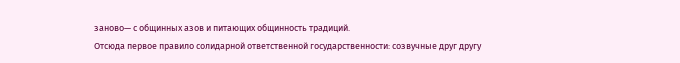заново— с общинных азов и питающих общинность традиций.
Отсюда первое правило солидарной ответственной государственности: созвучные друг другу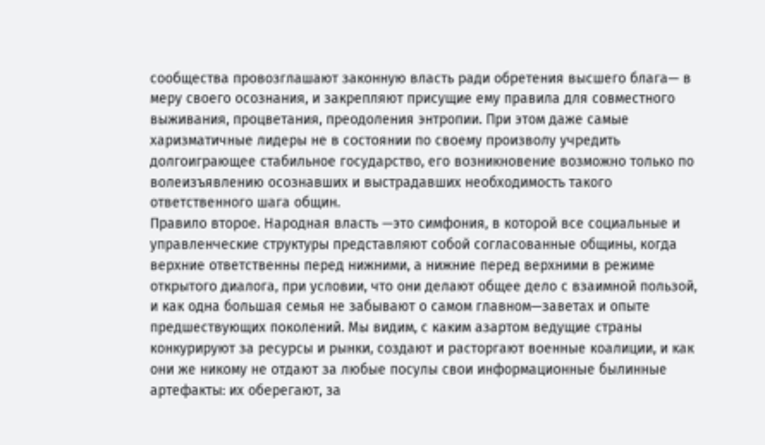сообщества провозглашают законную власть ради обретения высшего блага— в меру своего осознания, и закрепляют присущие ему правила для совместного выживания, процветания, преодоления энтропии. При этом даже самые харизматичные лидеры не в состоянии по своему произволу учредить долгоиграющее стабильное государство, его возникновение возможно только по волеизъявлению осознавших и выстрадавших необходимость такого ответственного шага общин.
Правило второе. Народная власть —это симфония, в которой все социальные и управленческие структуры представляют собой согласованные общины, когда верхние ответственны перед нижними, а нижние перед верхними в режиме открытого диалога, при условии, что они делают общее дело с взаимной пользой, и как одна большая семья не забывают о самом главном—заветах и опыте предшествующих поколений. Мы видим, с каким азартом ведущие страны конкурируют за ресурсы и рынки, создают и расторгают военные коалиции, и как они же никому не отдают за любые посулы свои информационные былинные артефакты: их оберегают, за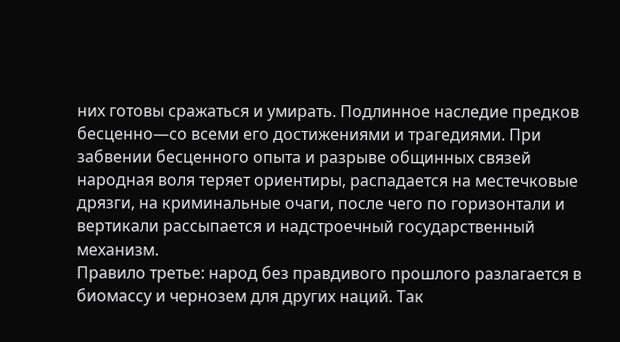них готовы сражаться и умирать. Подлинное наследие предков бесценно—со всеми его достижениями и трагедиями. При забвении бесценного опыта и разрыве общинных связей народная воля теряет ориентиры, распадается на местечковые дрязги, на криминальные очаги, после чего по горизонтали и вертикали рассыпается и надстроечный государственный механизм.
Правило третье: народ без правдивого прошлого разлагается в биомассу и чернозем для других наций. Так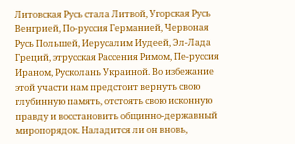Литовская Русь стала Литвой, Угорская Русь Венгрией, По-руссия Германией, Червоная Русь Польшей, Иерусалим Иудеей, Эл-Лада Греций, этрусская Рассения Римом, Пе-руссия Ираном, Русколань Украиной. Во избежание этой участи нам предстоит вернуть свою глубинную память, отстоять свою исконную правду и восстановить общинно-державный миропорядок. Наладится ли он вновь,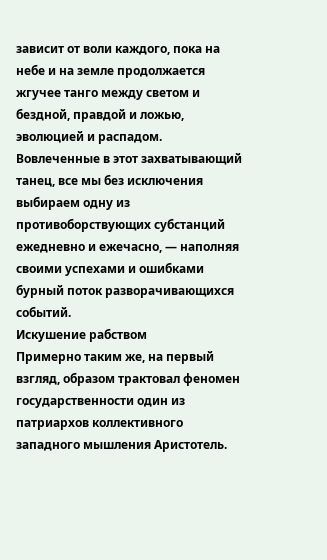зависит от воли каждого, пока на небе и на земле продолжается жгучее танго между светом и бездной, правдой и ложью, эволюцией и распадом. Вовлеченные в этот захватывающий танец, все мы без исключения выбираем одну из противоборствующих субстанций ежедневно и ежечасно, — наполняя своими успехами и ошибками бурный поток разворачивающихся событий.
Искушение рабством
Примерно таким же, на первый взгляд, образом трактовал феномен государственности один из патриархов коллективного западного мышления Аристотель.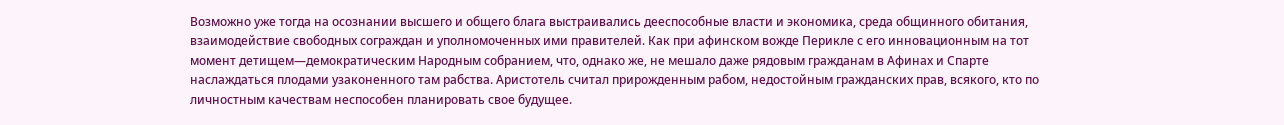Возможно уже тогда на осознании высшего и общего блага выстраивались дееспособные власти и экономика, среда общинного обитания, взаимодействие свободных сограждан и уполномоченных ими правителей. Как при афинском вожде Перикле с его инновационным на тот момент детищем—демократическим Народным собранием, что, однако же, не мешало даже рядовым гражданам в Афинах и Спарте наслаждаться плодами узаконенного там рабства. Аристотель считал прирожденным рабом, недостойным гражданских прав, всякого, кто по личностным качествам неспособен планировать свое будущее.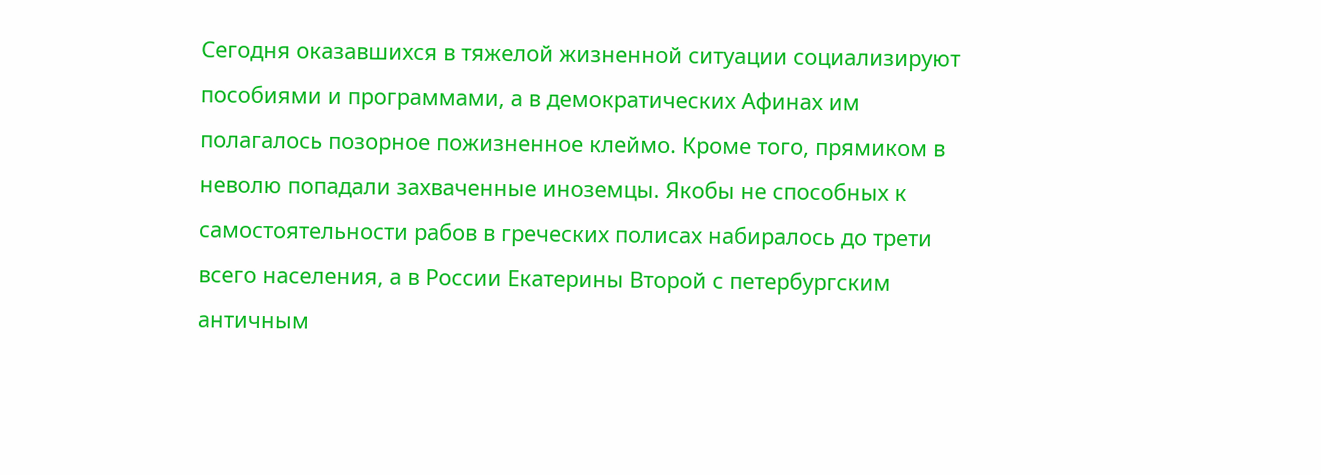Сегодня оказавшихся в тяжелой жизненной ситуации социализируют пособиями и программами, а в демократических Афинах им полагалось позорное пожизненное клеймо. Кроме того, прямиком в неволю попадали захваченные иноземцы. Якобы не способных к самостоятельности рабов в греческих полисах набиралось до трети всего населения, а в России Екатерины Второй с петербургским античным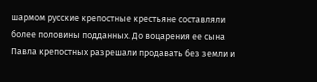шармом русские крепостные крестьяне составляли более половины подданных. До воцарения ее сына Павла крепостных разрешали продавать без земли и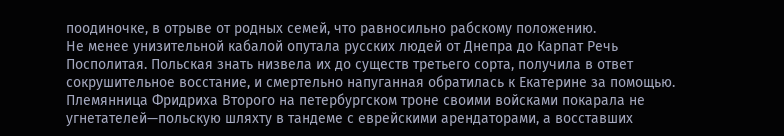поодиночке, в отрыве от родных семей, что равносильно рабскому положению.
Не менее унизительной кабалой опутала русских людей от Днепра до Карпат Речь Посполитая. Польская знать низвела их до существ третьего сорта, получила в ответ сокрушительное восстание, и смертельно напуганная обратилась к Екатерине за помощью. Племянница Фридриха Второго на петербургском троне своими войсками покарала не угнетателей—польскую шляхту в тандеме с еврейскими арендаторами, а восставших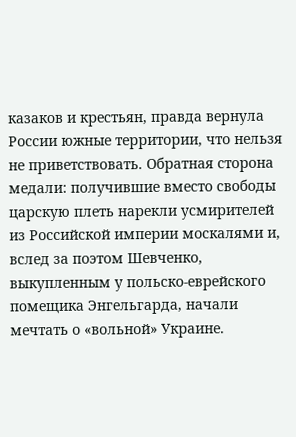казаков и крестьян, правда вернула России южные территории, что нельзя не приветствовать. Обратная сторона медали: получившие вместо свободы царскую плеть нарекли усмирителей из Российской империи москалями и, вслед за поэтом Шевченко, выкупленным у польско-еврейского помещика Энгельгарда, начали мечтать о «вольной» Украине.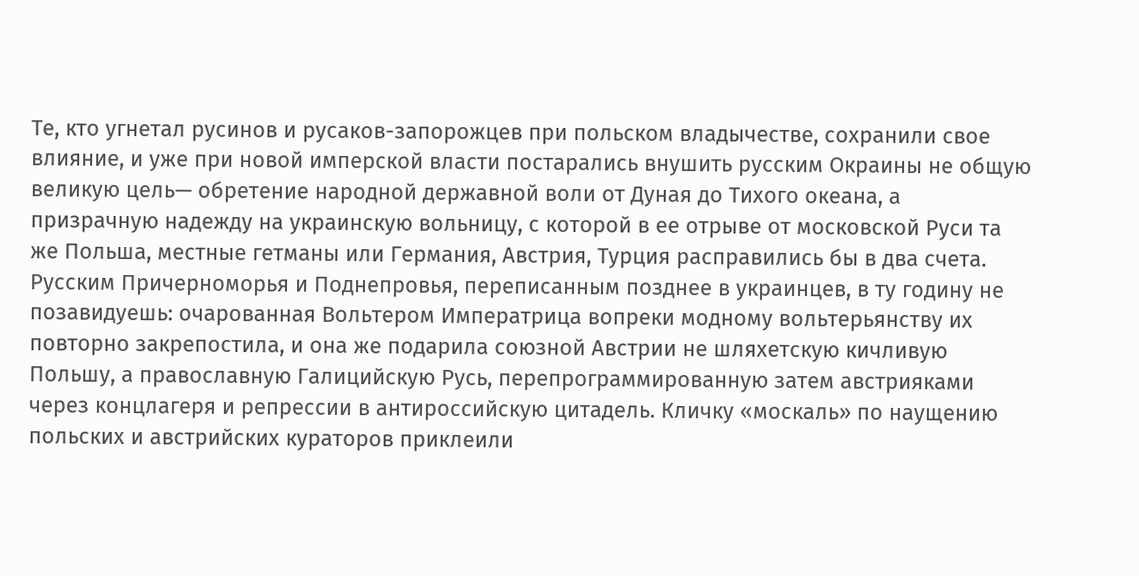Те, кто угнетал русинов и русаков-запорожцев при польском владычестве, сохранили свое влияние, и уже при новой имперской власти постарались внушить русским Окраины не общую великую цель— обретение народной державной воли от Дуная до Тихого океана, а призрачную надежду на украинскую вольницу, с которой в ее отрыве от московской Руси та же Польша, местные гетманы или Германия, Австрия, Турция расправились бы в два счета.
Русским Причерноморья и Поднепровья, переписанным позднее в украинцев, в ту годину не позавидуешь: очарованная Вольтером Императрица вопреки модному вольтерьянству их повторно закрепостила, и она же подарила союзной Австрии не шляхетскую кичливую Польшу, а православную Галицийскую Русь, перепрограммированную затем австрияками через концлагеря и репрессии в антироссийскую цитадель. Кличку «москаль» по наущению польских и австрийских кураторов приклеили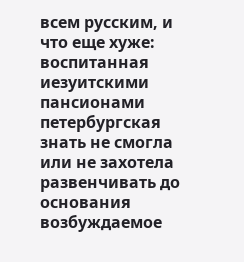всем русским, и что еще хуже: воспитанная иезуитскими пансионами петербургская знать не смогла или не захотела развенчивать до основания возбуждаемое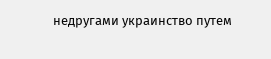недругами украинство путем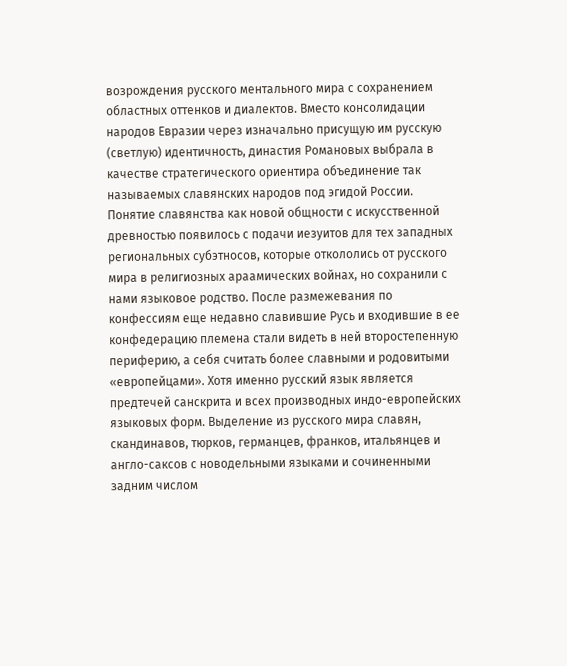возрождения русского ментального мира с сохранением областных оттенков и диалектов. Вместо консолидации народов Евразии через изначально присущую им русскую (светлую) идентичность, династия Романовых выбрала в качестве стратегического ориентира объединение так называемых славянских народов под эгидой России.
Понятие славянства как новой общности с искусственной древностью появилось с подачи иезуитов для тех западных региональных субэтносов, которые откололись от русского мира в религиозных араамических войнах, но сохранили с нами языковое родство. После размежевания по конфессиям еще недавно славившие Русь и входившие в ее конфедерацию племена стали видеть в ней второстепенную периферию, а себя считать более славными и родовитыми «европейцами». Хотя именно русский язык является предтечей санскрита и всех производных индо-европейских языковых форм. Выделение из русского мира славян, скандинавов, тюрков, германцев, франков, итальянцев и англо-саксов с новодельными языками и сочиненными задним числом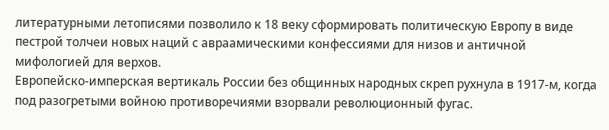литературными летописями позволило к 18 веку сформировать политическую Европу в виде пестрой толчеи новых наций с авраамическими конфессиями для низов и античной мифологией для верхов.
Европейско-имперская вертикаль России без общинных народных скреп рухнула в 1917-м, когда под разогретыми войною противоречиями взорвали революционный фугас.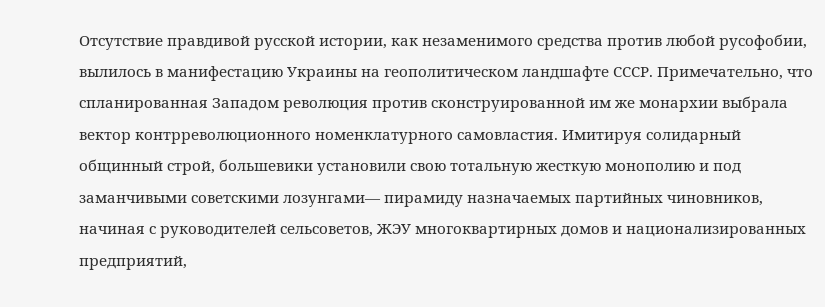Отсутствие правдивой русской истории, как незаменимого средства против любой русофобии, вылилось в манифестацию Украины на геополитическом ландшафте СССР. Примечательно, что спланированная Западом революция против сконструированной им же монархии выбрала вектор контрреволюционного номенклатурного самовластия. Имитируя солидарный общинный строй, большевики установили свою тотальную жесткую монополию и под заманчивыми советскими лозунгами— пирамиду назначаемых партийных чиновников, начиная с руководителей сельсоветов, ЖЭУ многоквартирных домов и национализированных предприятий,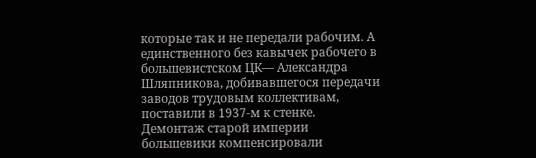которые так и не передали рабочим. А единственного без кавычек рабочего в большевистском ЦК— Александра Шляпникова, добивавшегося передачи заводов трудовым коллективам, поставили в 1937-м к стенке.
Демонтаж старой империи большевики компенсировали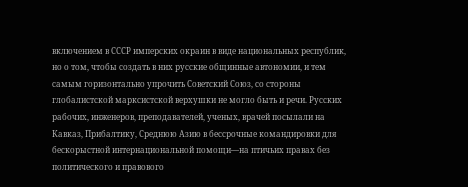включением в СССР имперских окраин в виде национальных республик, но о том, чтобы создать в них русские общинные автономии, и тем самым горизонтально упрочить Советский Союз, со стороны глобалистской марксистской верхушки не могло быть и речи. Русских рабочих, инженеров, преподавателей, ученых, врачей посылали на Кавказ, Прибалтику, Среднюю Азию в бессрочные командировки для бескорыстной интернациональной помощи—на птичьих правах без политического и правового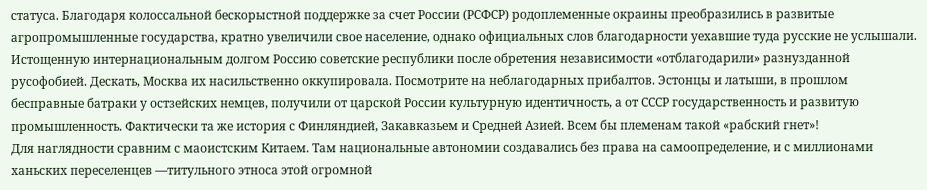статуса. Благодаря колоссальной бескорыстной поддержке за счет России (РСФСР) родоплеменные окраины преобразились в развитые агропромышленные государства, кратно увеличили свое население, однако официальных слов благодарности уехавшие туда русские не услышали. Истощенную интернациональным долгом Россию советские республики после обретения независимости «отблагодарили» разнузданной русофобией. Дескать, Москва их насильственно оккупировала. Посмотрите на неблагодарных прибалтов. Эстонцы и латыши, в прошлом бесправные батраки у остзейских немцев, получили от царской России культурную идентичность, а от СССР государственность и развитую промышленность. Фактически та же история с Финляндией, Закавказьем и Средней Азией. Всем бы племенам такой «рабский гнет»!
Для наглядности сравним с маоистским Китаем. Там национальные автономии создавались без права на самоопределение, и с миллионами ханьских переселенцев —титульного этноса этой огромной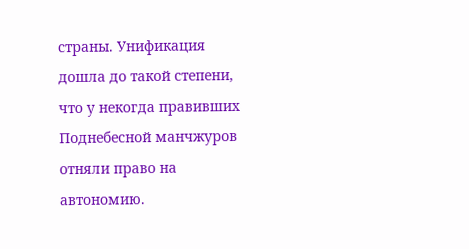страны. Унификация дошла до такой степени, что у некогда правивших Поднебесной манчжуров отняли право на автономию.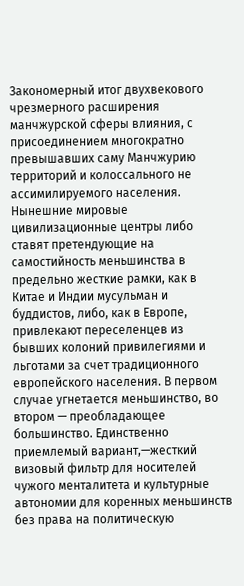Закономерный итог двухвекового чрезмерного расширения манчжурской сферы влияния, с присоединением многократно превышавших саму Манчжурию территорий и колоссального не ассимилируемого населения. Нынешние мировые цивилизационные центры либо ставят претендующие на самостийность меньшинства в предельно жесткие рамки, как в Китае и Индии мусульман и буддистов, либо, как в Европе, привлекают переселенцев из бывших колоний привилегиями и льготами за счет традиционного европейского населения. В первом случае угнетается меньшинство, во втором — преобладающее большинство. Единственно приемлемый вариант,—жесткий визовый фильтр для носителей чужого менталитета и культурные автономии для коренных меньшинств без права на политическую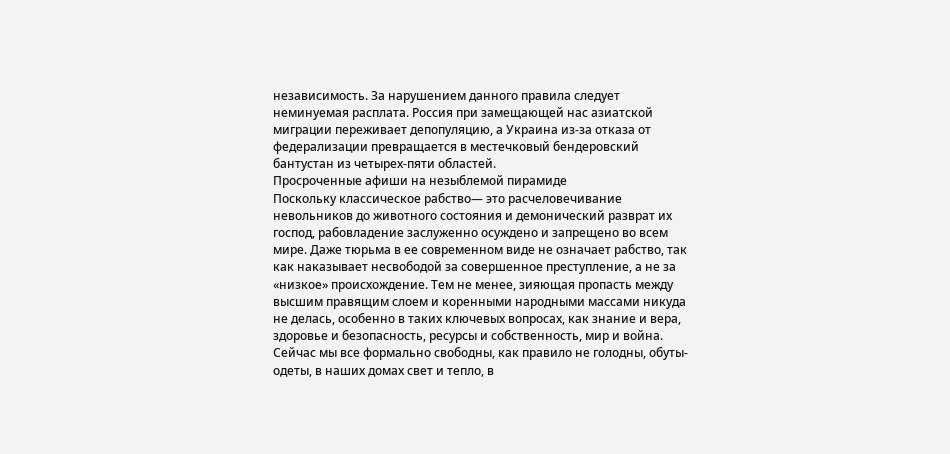независимость. За нарушением данного правила следует неминуемая расплата. Россия при замещающей нас азиатской миграции переживает депопуляцию, а Украина из-за отказа от федерализации превращается в местечковый бендеровский бантустан из четырех-пяти областей.
Просроченные афиши на незыблемой пирамиде
Поскольку классическое рабство— это расчеловечивание невольников до животного состояния и демонический разврат их господ, рабовладение заслуженно осуждено и запрещено во всем мире. Даже тюрьма в ее современном виде не означает рабство, так как наказывает несвободой за совершенное преступление, а не за «низкое» происхождение. Тем не менее, зияющая пропасть между высшим правящим слоем и коренными народными массами никуда не делась, особенно в таких ключевых вопросах, как знание и вера, здоровье и безопасность, ресурсы и собственность, мир и война. Сейчас мы все формально свободны, как правило не голодны, обуты-одеты, в наших домах свет и тепло, в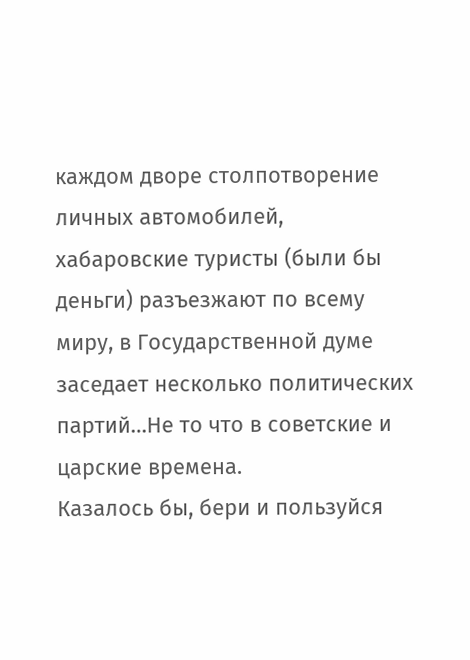каждом дворе столпотворение личных автомобилей, хабаровские туристы (были бы деньги) разъезжают по всему миру, в Государственной думе заседает несколько политических партий…Не то что в советские и царские времена.
Казалось бы, бери и пользуйся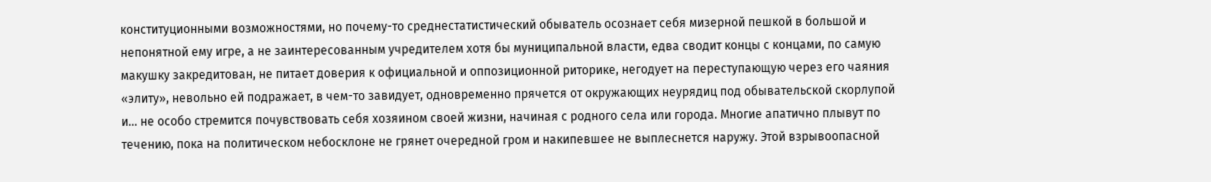конституционными возможностями, но почему-то среднестатистический обыватель осознает себя мизерной пешкой в большой и непонятной ему игре, а не заинтересованным учредителем хотя бы муниципальной власти, едва сводит концы с концами, по самую макушку закредитован, не питает доверия к официальной и оппозиционной риторике, негодует на переступающую через его чаяния «элиту», невольно ей подражает, в чем-то завидует, одновременно прячется от окружающих неурядиц под обывательской скорлупой и… не особо стремится почувствовать себя хозяином своей жизни, начиная с родного села или города. Многие апатично плывут по течению, пока на политическом небосклоне не грянет очередной гром и накипевшее не выплеснется наружу. Этой взрывоопасной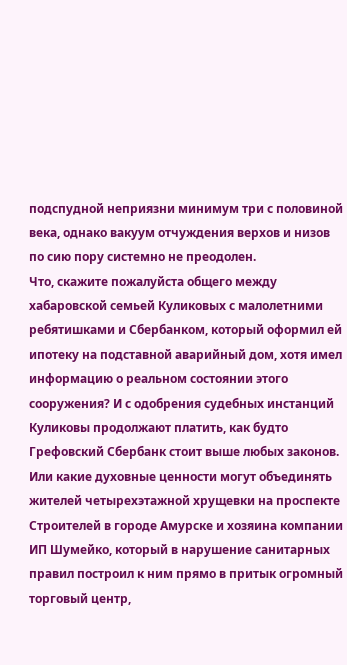подспудной неприязни минимум три с половиной века, однако вакуум отчуждения верхов и низов по сию пору системно не преодолен.
Что, скажите пожалуйста общего между хабаровской семьей Куликовых с малолетними ребятишками и Сбербанком, который оформил ей ипотеку на подставной аварийный дом, хотя имел информацию о реальном состоянии этого сооружения? И с одобрения судебных инстанций Куликовы продолжают платить, как будто Грефовский Сбербанк стоит выше любых законов. Или какие духовные ценности могут объединять жителей четырехэтажной хрущевки на проспекте Строителей в городе Амурске и хозяина компании ИП Шумейко, который в нарушение санитарных правил построил к ним прямо в притык огромный торговый центр,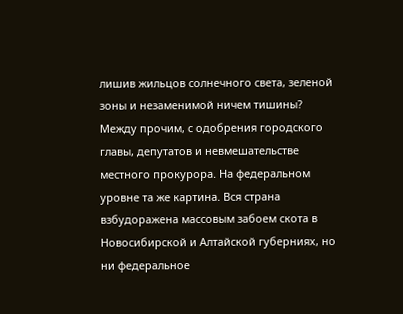лишив жильцов солнечного света, зеленой зоны и незаменимой ничем тишины? Между прочим, с одобрения городского главы, депутатов и невмешательстве местного прокурора. На федеральном уровне та же картина. Вся страна взбудоражена массовым забоем скота в Новосибирской и Алтайской губерниях, но ни федеральное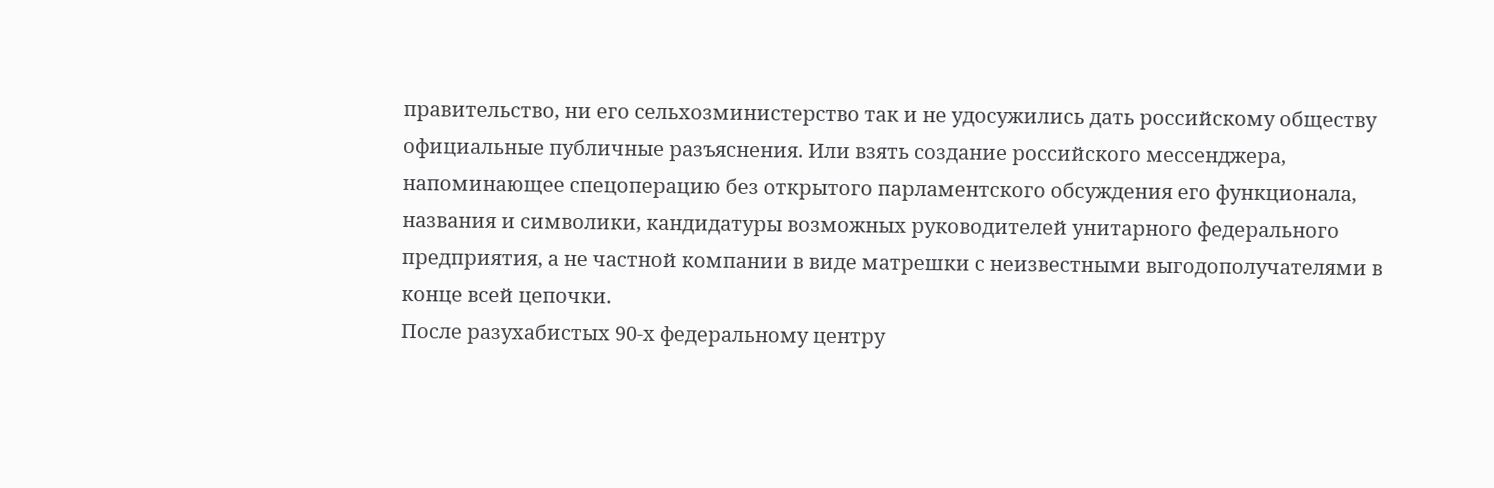правительство, ни его сельхозминистерство так и не удосужились дать российскому обществу официальные публичные разъяснения. Или взять создание российского мессенджера, напоминающее спецоперацию без открытого парламентского обсуждения его функционала, названия и символики, кандидатуры возможных руководителей унитарного федерального предприятия, а не частной компании в виде матрешки с неизвестными выгодополучателями в конце всей цепочки.
После разухабистых 90-х федеральному центру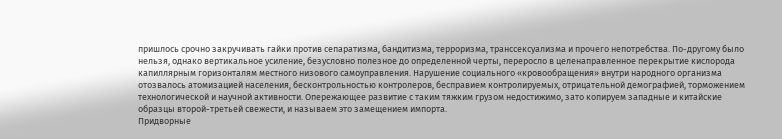пришлось срочно закручивать гайки против сепаратизма, бандитизма, терроризма, транссексуализма и прочего непотребства. По-другому было нельзя, однако вертикальное усиление, безусловно полезное до определенной черты, переросло в целенаправленное перекрытие кислорода капиллярным горизонталям местного низового самоуправления. Нарушение социального «кровообращения» внутри народного организма отозвалось атомизацией населения, бесконтрольностью контролеров, бесправием контролируемых, отрицательной демографией, торможением технологической и научной активности. Опережающее развитие с таким тяжким грузом недостижимо, зато копируем западные и китайские образцы второй-третьей свежести, и называем это замещением импорта.
Придворные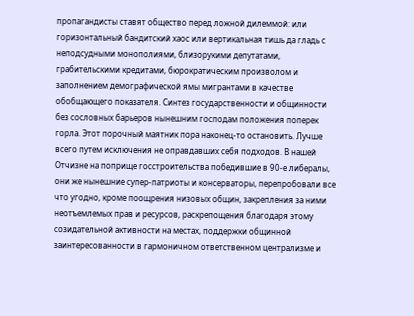пропагандисты ставят общество перед ложной дилеммой: или горизонтальный бандитский хаос или вертикальная тишь да гладь с неподсудными монополиями, близорукими депутатами, грабительскими кредитами, бюрократическим произволом и заполнением демографической ямы мигрантами в качестве обобщающего показателя. Синтез государственности и общинности без сословных барьеров нынешним господам положения поперек горла. Этот порочный маятник пора наконец-то остановить. Лучше всего путем исключения не оправдавших себя подходов. В нашей Отчизне на поприще госстроительства победившие в 90-е либералы, они же нынешние супер-патриоты и консерваторы, перепробовали все что угодно, кроме поощрения низовых общин, закрепления за ними неотъемлемых прав и ресурсов, раскрепощения благодаря этому созидательной активности на местах, поддержки общинной заинтересованности в гармоничном ответственном централизме и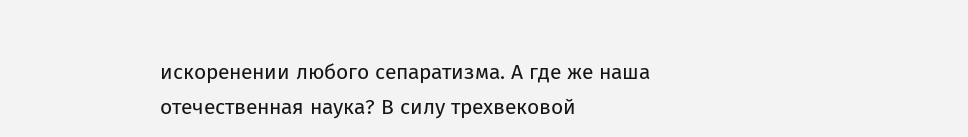искоренении любого сепаратизма. А где же наша отечественная наука? В силу трехвековой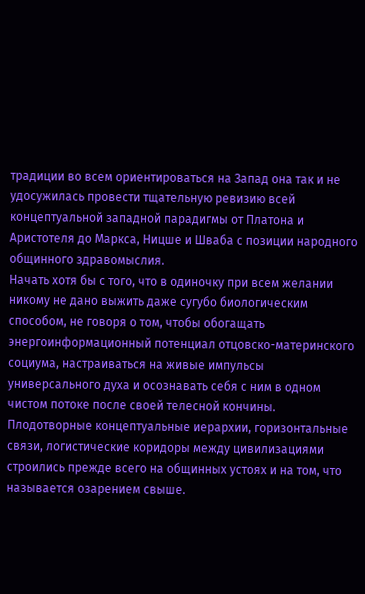традиции во всем ориентироваться на Запад она так и не удосужилась провести тщательную ревизию всей концептуальной западной парадигмы от Платона и Аристотеля до Маркса, Ницше и Шваба с позиции народного общинного здравомыслия.
Начать хотя бы с того, что в одиночку при всем желании никому не дано выжить даже сугубо биологическим способом, не говоря о том, чтобы обогащать энергоинформационный потенциал отцовско-материнского социума, настраиваться на живые импульсы универсального духа и осознавать себя с ним в одном чистом потоке после своей телесной кончины. Плодотворные концептуальные иерархии, горизонтальные связи, логистические коридоры между цивилизациями строились прежде всего на общинных устоях и на том, что называется озарением свыше.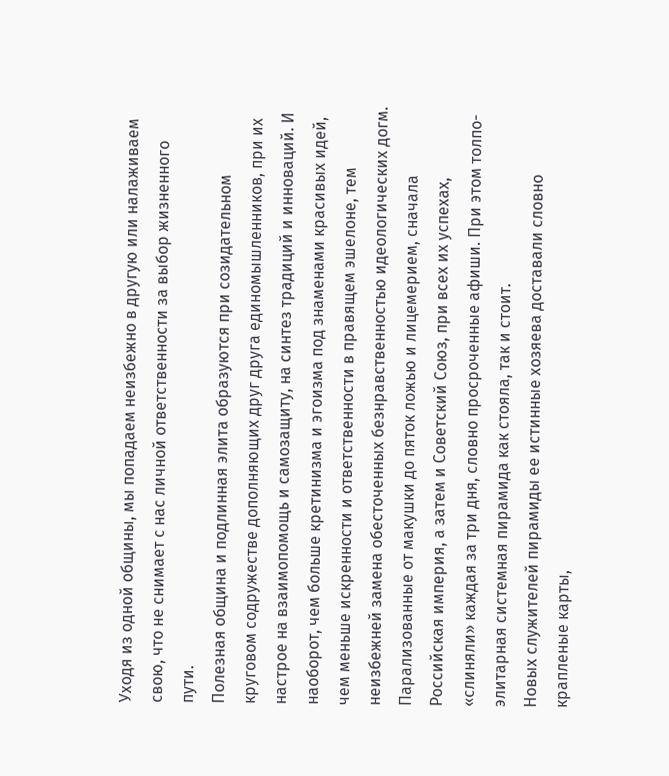Уходя из одной общины, мы попадаем неизбежно в другую или налаживаем свою, что не снимает с нас личной ответственности за выбор жизненного пути.
Полезная община и подлинная элита образуются при созидательном круговом содружестве дополняющих друг друга единомышленников, при их настрое на взаимопомощь и самозащиту, на синтез традиций и инноваций. И наоборот, чем больше кретинизма и эгоизма под знаменами красивых идей, чем меньше искренности и ответственности в правящем эшелоне, тем неизбежней замена обесточенных безнравственностью идеологических догм. Парализованные от макушки до пяток ложью и лицемерием, сначала Российская империя, а затем и Советский Союз, при всех их успехах, «слиняли» каждая за три дня, словно просроченные афиши. При этом толпо-элитарная системная пирамида как стояла, так и стоит.
Новых служителей пирамиды ее истинные хозяева доставали словно крапленые карты,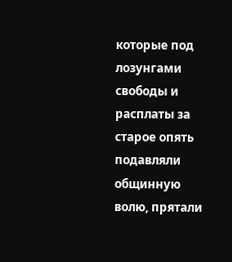которые под лозунгами свободы и расплаты за старое опять подавляли общинную волю, прятали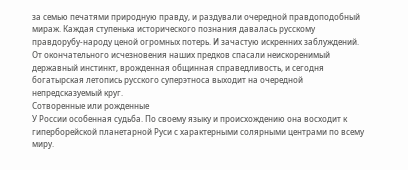за семью печатями природную правду, и раздували очередной правдоподобный мираж. Каждая ступенька исторического познания давалась русскому правдорубу-народу ценой огромных потерь. И зачастую искренних заблуждений. От окончательного исчезновения наших предков спасали неискоренимый державный инстинкт, врожденная общинная справедливость, и сегодня богатырская летопись русского суперэтноса выходит на очередной непредсказуемый круг.
Сотворенные или рожденные
У России особенная судьба. По своему языку и происхождению она восходит к гиперборейской планетарной Руси с характерными солярными центрами по всему миру.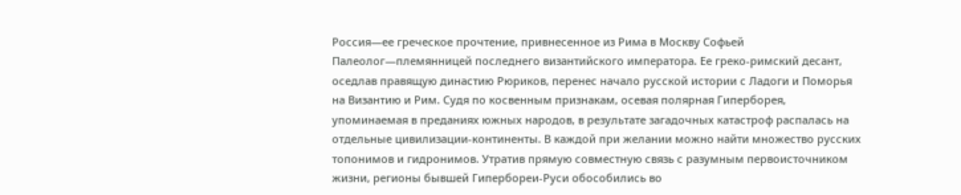Россия—ее греческое прочтение, привнесенное из Рима в Москву Софьей Палеолог—племянницей последнего византийского императора. Ее греко-римский десант, оседлав правящую династию Рюриков, перенес начало русской истории с Ладоги и Поморья на Византию и Рим. Судя по косвенным признакам, осевая полярная Гиперборея, упоминаемая в преданиях южных народов, в результате загадочных катастроф распалась на отдельные цивилизации-континенты. В каждой при желании можно найти множество русских топонимов и гидронимов. Утратив прямую совместную связь с разумным первоисточником жизни, регионы бывшей Гипербореи-Руси обособились во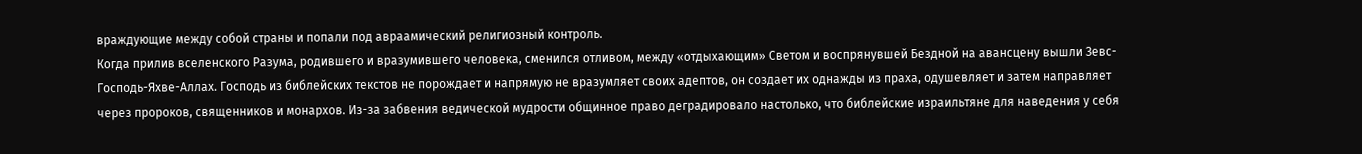враждующие между собой страны и попали под авраамический религиозный контроль.
Когда прилив вселенского Разума, родившего и вразумившего человека, сменился отливом, между «отдыхающим» Светом и воспрянувшей Бездной на авансцену вышли Зевс-Господь-Яхве-Аллах. Господь из библейских текстов не порождает и напрямую не вразумляет своих адептов, он создает их однажды из праха, одушевляет и затем направляет через пророков, священников и монархов. Из-за забвения ведической мудрости общинное право деградировало настолько, что библейские израильтяне для наведения у себя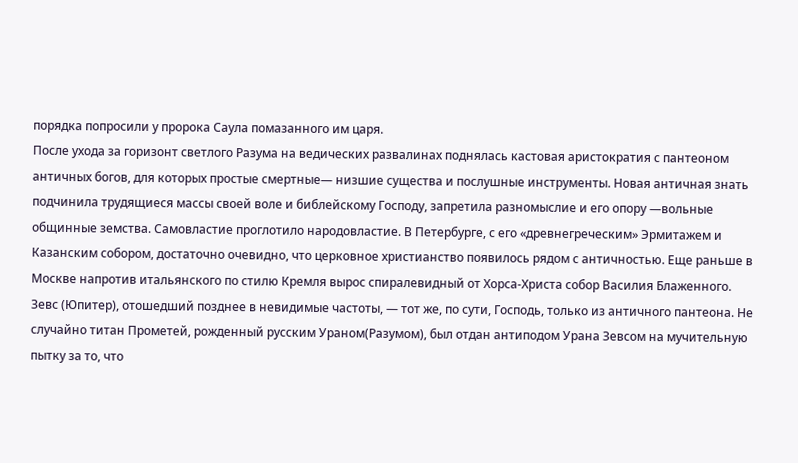порядка попросили у пророка Саула помазанного им царя.
После ухода за горизонт светлого Разума на ведических развалинах поднялась кастовая аристократия с пантеоном античных богов, для которых простые смертные— низшие существа и послушные инструменты. Новая античная знать подчинила трудящиеся массы своей воле и библейскому Господу, запретила разномыслие и его опору —вольные общинные земства. Самовластие проглотило народовластие. В Петербурге, с его «древнегреческим» Эрмитажем и Казанским собором, достаточно очевидно, что церковное христианство появилось рядом с античностью. Еще раньше в Москве напротив итальянского по стилю Кремля вырос спиралевидный от Хорса-Христа собор Василия Блаженного.
Зевс (Юпитер), отошедший позднее в невидимые частоты, — тот же, по сути, Господь, только из античного пантеона. Не случайно титан Прометей, рожденный русским Ураном(Разумом), был отдан антиподом Урана Зевсом на мучительную пытку за то, что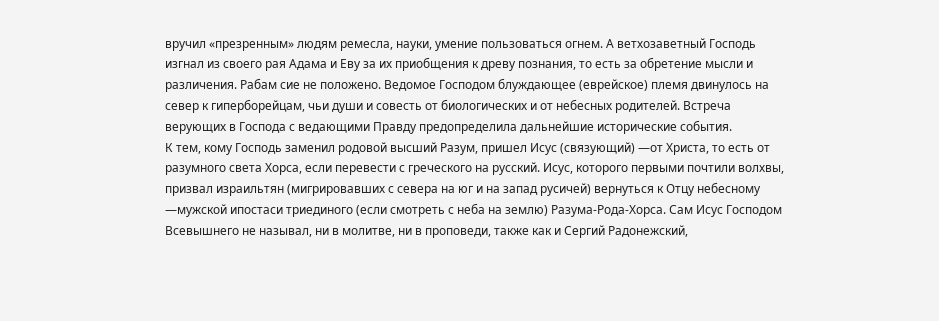вручил «презренным» людям ремесла, науки, умение пользоваться огнем. А ветхозаветный Господь изгнал из своего рая Адама и Еву за их приобщения к древу познания, то есть за обретение мысли и различения. Рабам сие не положено. Ведомое Господом блуждающее (еврейское) племя двинулось на север к гиперборейцам, чьи души и совесть от биологических и от небесных родителей. Встреча верующих в Господа с ведающими Правду предопределила дальнейшие исторические события.
К тем, кому Господь заменил родовой высший Разум, пришел Исус (связующий) —от Христа, то есть от разумного света Хорса, если перевести с греческого на русский. Исус, которого первыми почтили волхвы, призвал израильтян (мигрировавших с севера на юг и на запад русичей) вернуться к Отцу небесному —мужской ипостаси триединого (если смотреть с неба на землю) Разума-Рода-Хорса. Сам Исус Господом Всевышнего не называл, ни в молитве, ни в проповеди, также как и Сергий Радонежский,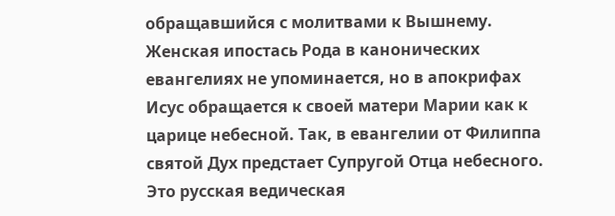обращавшийся с молитвами к Вышнему. Женская ипостась Рода в канонических евангелиях не упоминается, но в апокрифах Исус обращается к своей матери Марии как к царице небесной. Так, в евангелии от Филиппа святой Дух предстает Супругой Отца небесного. Это русская ведическая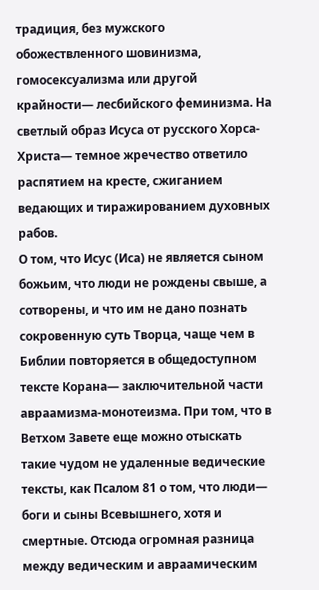традиция, без мужского обожествленного шовинизма, гомосексуализма или другой крайности— лесбийского феминизма. На светлый образ Исуса от русского Хорса-Христа— темное жречество ответило распятием на кресте, сжиганием ведающих и тиражированием духовных рабов.
О том, что Исус (Иса) не является сыном божьим, что люди не рождены свыше, а сотворены, и что им не дано познать сокровенную суть Творца, чаще чем в Библии повторяется в общедоступном тексте Корана— заключительной части авраамизма-монотеизма. При том, что в Ветхом Завете еще можно отыскать такие чудом не удаленные ведические тексты, как Псалом 81 о том, что люди— боги и сыны Всевышнего, хотя и смертные. Отсюда огромная разница между ведическим и авраамическим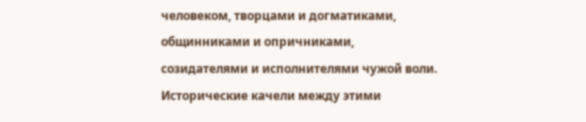человеком, творцами и догматиками, общинниками и опричниками, созидателями и исполнителями чужой воли. Исторические качели между этими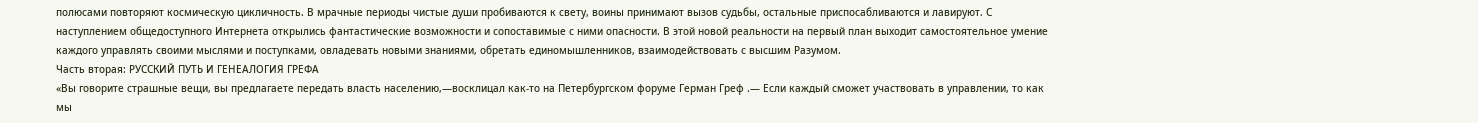полюсами повторяют космическую цикличность. В мрачные периоды чистые души пробиваются к свету, воины принимают вызов судьбы, остальные приспосабливаются и лавируют. С наступлением общедоступного Интернета открылись фантастические возможности и сопоставимые с ними опасности. В этой новой реальности на первый план выходит самостоятельное умение каждого управлять своими мыслями и поступками, овладевать новыми знаниями, обретать единомышленников, взаимодействовать с высшим Разумом.
Часть вторая: РУССКИЙ ПУТЬ И ГЕНЕАЛОГИЯ ГРЕФА
«Вы говорите страшные вещи, вы предлагаете передать власть населению,—восклицал как-то на Петербургском форуме Герман Греф .— Если каждый сможет участвовать в управлении, то как мы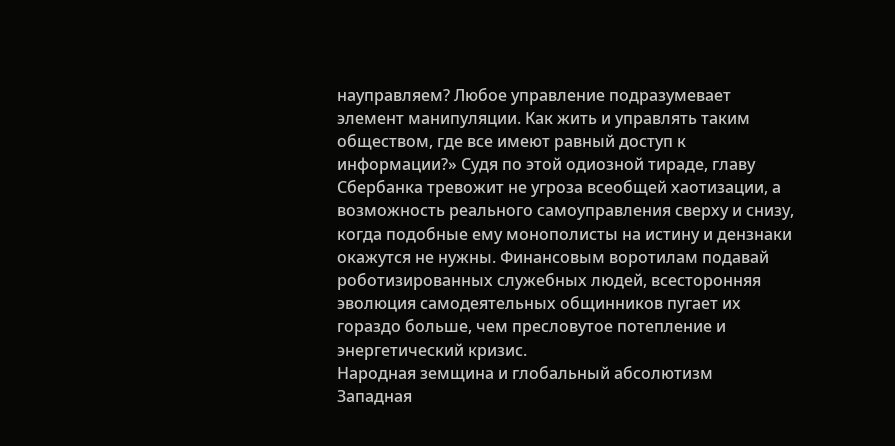науправляем? Любое управление подразумевает элемент манипуляции. Как жить и управлять таким обществом, где все имеют равный доступ к информации?» Судя по этой одиозной тираде, главу Сбербанка тревожит не угроза всеобщей хаотизации, а возможность реального самоуправления сверху и снизу, когда подобные ему монополисты на истину и дензнаки окажутся не нужны. Финансовым воротилам подавай роботизированных служебных людей, всесторонняя эволюция самодеятельных общинников пугает их гораздо больше, чем пресловутое потепление и энергетический кризис.
Народная земщина и глобальный абсолютизм
Западная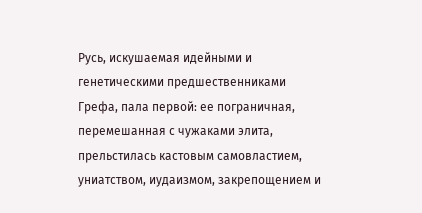Русь, искушаемая идейными и генетическими предшественниками Грефа, пала первой: ее пограничная, перемешанная с чужаками элита, прельстилась кастовым самовластием, униатством, иудаизмом, закрепощением и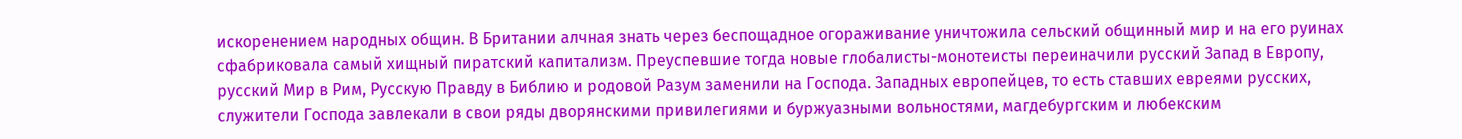искоренением народных общин. В Британии алчная знать через беспощадное огораживание уничтожила сельский общинный мир и на его руинах сфабриковала самый хищный пиратский капитализм. Преуспевшие тогда новые глобалисты-монотеисты переиначили русский Запад в Европу, русский Мир в Рим, Русскую Правду в Библию и родовой Разум заменили на Господа. Западных европейцев, то есть ставших евреями русских, служители Господа завлекали в свои ряды дворянскими привилегиями и буржуазными вольностями, магдебургским и любекским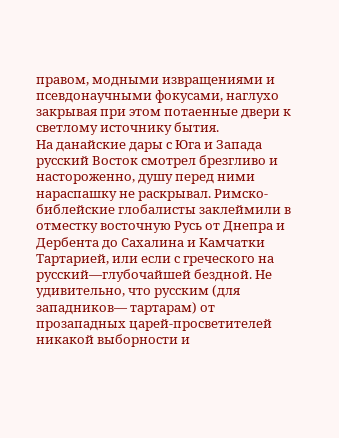правом, модными извращениями и псевдонаучными фокусами, наглухо закрывая при этом потаенные двери к светлому источнику бытия.
На данайские дары с Юга и Запада русский Восток смотрел брезгливо и настороженно, душу перед ними нараспашку не раскрывал. Римско-библейские глобалисты заклеймили в отместку восточную Русь от Днепра и Дербента до Сахалина и Камчатки Тартарией, или если с греческого на русский—глубочайшей бездной. Не удивительно, что русским (для западников— тартарам) от прозападных царей-просветителей никакой выборности и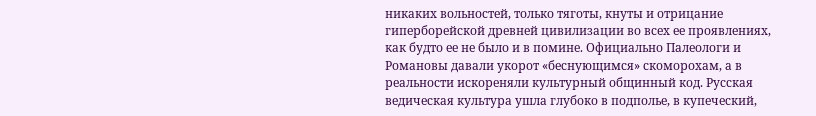никаких вольностей, только тяготы, кнуты и отрицание гиперборейской древней цивилизации во всех ее проявлениях, как будто ее не было и в помине. Официально Палеологи и Романовы давали укорот «беснующимся» скоморохам, а в реальности искореняли культурный общинный код. Русская ведическая культура ушла глубоко в подполье, в купеческий,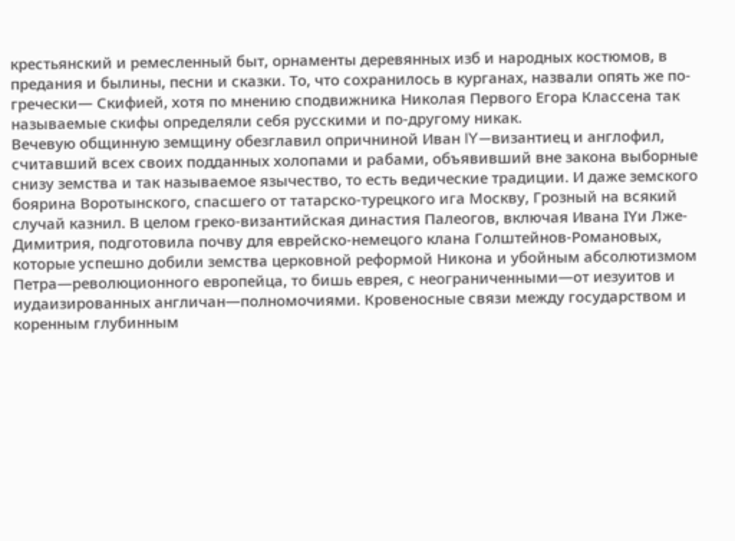крестьянский и ремесленный быт, орнаменты деревянных изб и народных костюмов, в предания и былины, песни и сказки. То, что сохранилось в курганах, назвали опять же по-гречески— Скифией, хотя по мнению сподвижника Николая Первого Егора Классена так называемые скифы определяли себя русскими и по-другому никак.
Вечевую общинную земщину обезглавил опричниной Иван IY—византиец и англофил, считавший всех своих подданных холопами и рабами, объявивший вне закона выборные снизу земства и так называемое язычество, то есть ведические традиции. И даже земского боярина Воротынского, спасшего от татарско-турецкого ига Москву, Грозный на всякий случай казнил. В целом греко-византийская династия Палеогов, включая Ивана IYи Лже-Димитрия, подготовила почву для еврейско-немецого клана Голштейнов-Романовых, которые успешно добили земства церковной реформой Никона и убойным абсолютизмом Петра—революционного европейца, то бишь еврея, с неограниченными—от иезуитов и иудаизированных англичан—полномочиями. Кровеносные связи между государством и коренным глубинным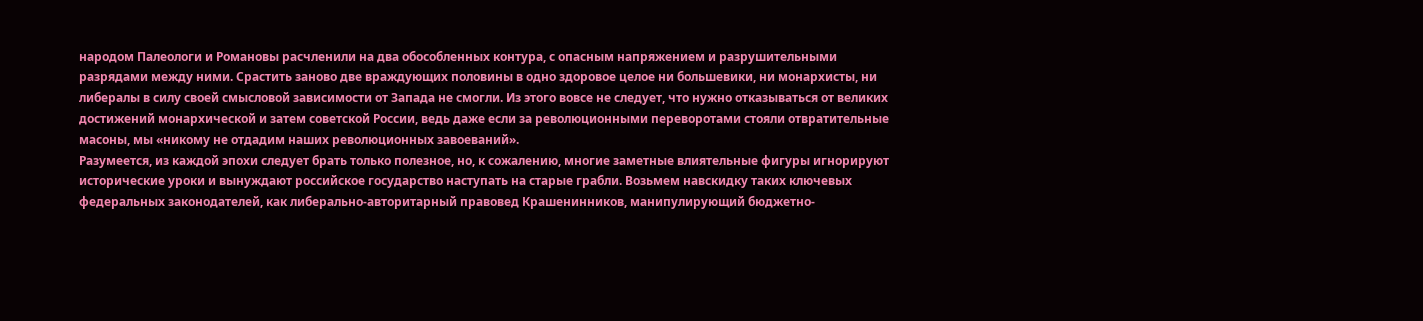народом Палеологи и Романовы расчленили на два обособленных контура, с опасным напряжением и разрушительными разрядами между ними. Срастить заново две враждующих половины в одно здоровое целое ни большевики, ни монархисты, ни либералы в силу своей смысловой зависимости от Запада не смогли. Из этого вовсе не следует, что нужно отказываться от великих достижений монархической и затем советской России, ведь даже если за революционными переворотами стояли отвратительные масоны, мы «никому не отдадим наших революционных завоеваний».
Разумеется, из каждой эпохи следует брать только полезное, но, к сожалению, многие заметные влиятельные фигуры игнорируют исторические уроки и вынуждают российское государство наступать на старые грабли. Возьмем навскидку таких ключевых федеральных законодателей, как либерально-авторитарный правовед Крашенинников, манипулирующий бюджетно-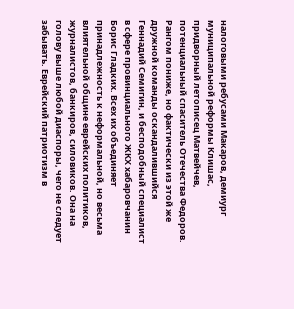налоговыми ребусами Макаров, демиург муниципальной реформы Клишас, придворный летописец Матвейчев, потенциальный спаситель Отечества Федоров. Рангом пониже, но фактически из этой же дружной команды оскандалившийся Геннадий Семигин, и бесподобный специалист в сфере провинциального ЖКХ хабаровчанин Борис Гладких. Всех их объединяет принадлежность к неформальной, но весьма влиятельной общине еврейских политиков, журналистов, банкиров, силовиков. Она на голову выше любой диаспоры, чего не следует забывать. Еврейский патриотизм в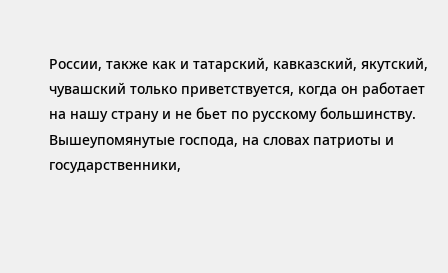России, также как и татарский, кавказский, якутский, чувашский только приветствуется, когда он работает на нашу страну и не бьет по русскому большинству. Вышеупомянутые господа, на словах патриоты и государственники,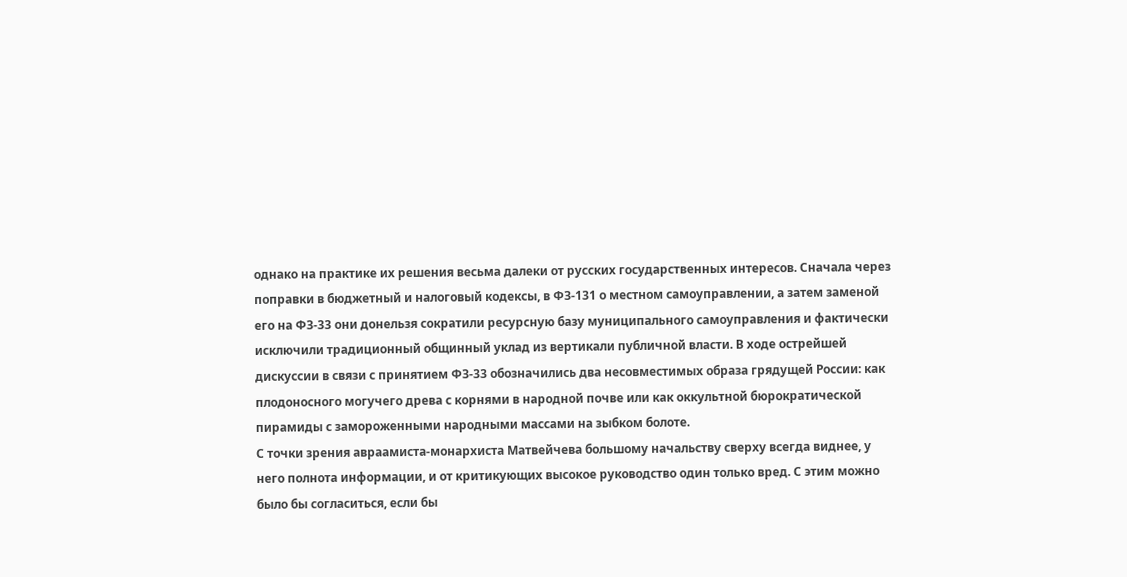однако на практике их решения весьма далеки от русских государственных интересов. Сначала через поправки в бюджетный и налоговый кодексы, в ФЗ-131 о местном самоуправлении, а затем заменой его на ФЗ-33 они донельзя сократили ресурсную базу муниципального самоуправления и фактически исключили традиционный общинный уклад из вертикали публичной власти. В ходе острейшей дискуссии в связи с принятием ФЗ-33 обозначились два несовместимых образа грядущей России: как плодоносного могучего древа с корнями в народной почве или как оккультной бюрократической пирамиды с замороженными народными массами на зыбком болоте.
С точки зрения авраамиста-монархиста Матвейчева большому начальству сверху всегда виднее, у него полнота информации, и от критикующих высокое руководство один только вред. С этим можно было бы согласиться, если бы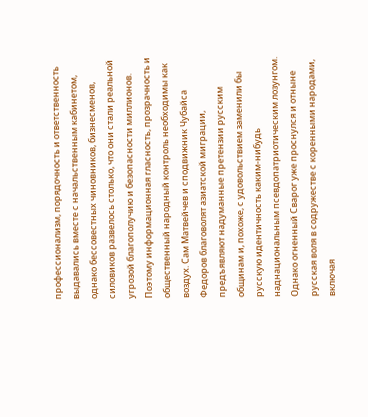профессионализм, порядочность и ответственность выдавались вместе с начальственным кабинетом, однако бессовестных чиновников, бизнесменов, силовиков развелось столько, что они стали реальной угрозой благополучию и безопасности миллионов. Поэтому информационная гласность, прозрачность и общественный народный контроль необходимы как воздух. Сам Матвейчев и сподвижник Чубайса Федоров благоволят азиатской миграции, предъявляют надуманные претензии русским общинам и, похоже, с удовольствием заменили бы русскую идентичность каким-нибудь наднациональным псевдопатриотическим лозунгом. Однако огненный Сварог уже проснулся и отныне русская воля в содружестве с коренными народами, включая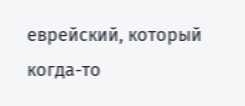еврейский, который когда-то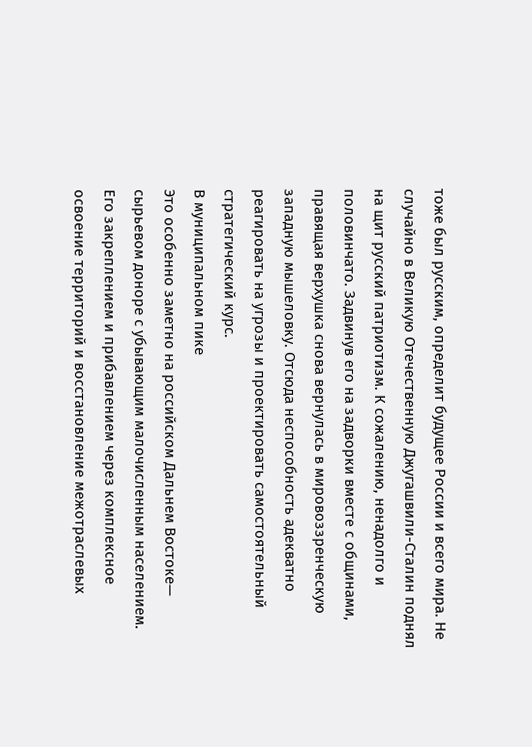тоже был русским, определит будущее России и всего мира. Не случайно в Великую Отечественную Джугашвили-Сталин поднял на щит русский патриотизм. К сожалению, ненадолго и половинчато. Задвинув его на задворки вместе с общинами, правящая верхушка снова вернулась в мировоззренческую западную мышеловку. Отсюда неспособность адекватно реагировать на угрозы и проектировать самостоятельный стратегический курс.
В муниципальном пике
Это особенно заметно на российском Дальнем Востоке— сырьевом доноре с убывающим малочисленным населением. Его закреплением и прибавлением через комплексное освоение территорий и восстановление межотраслевых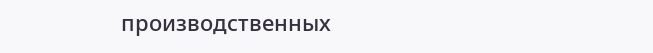производственных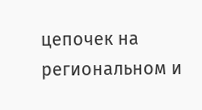цепочек на региональном и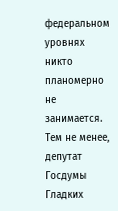федеральном уровнях никто планомерно не занимается. Тем не менее, депутат Госдумы Гладких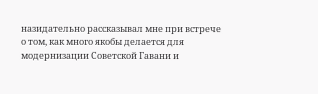назидательно рассказывал мне при встрече о том, как много якобы делается для модернизации Советской Гавани и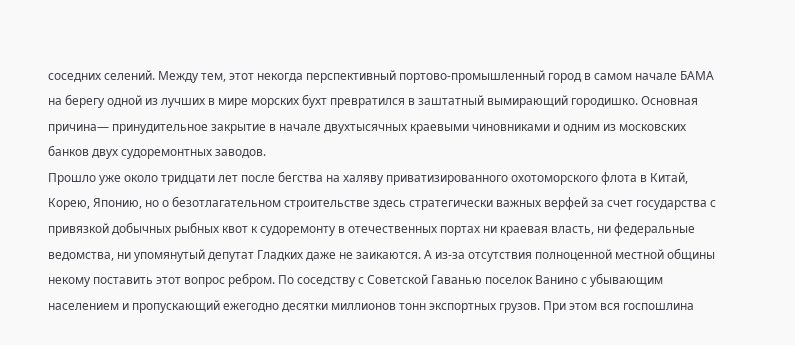соседних селений. Между тем, этот некогда перспективный портово-промышленный город в самом начале БАМА на берегу одной из лучших в мире морских бухт превратился в заштатный вымирающий городишко. Основная причина— принудительное закрытие в начале двухтысячных краевыми чиновниками и одним из московских банков двух судоремонтных заводов.
Прошло уже около тридцати лет после бегства на халяву приватизированного охотоморского флота в Китай, Корею, Японию, но о безотлагательном строительстве здесь стратегически важных верфей за счет государства с привязкой добычных рыбных квот к судоремонту в отечественных портах ни краевая власть, ни федеральные ведомства, ни упомянутый депутат Гладких даже не заикаются. А из-за отсутствия полноценной местной общины некому поставить этот вопрос ребром. По соседству с Советской Гаванью поселок Ванино с убывающим населением и пропускающий ежегодно десятки миллионов тонн экспортных грузов. При этом вся госпошлина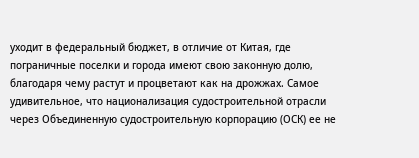уходит в федеральный бюджет, в отличие от Китая, где пограничные поселки и города имеют свою законную долю, благодаря чему растут и процветают как на дрожжах. Самое удивительное, что национализация судостроительной отрасли через Объединенную судостроительную корпорацию (ОСК) ее не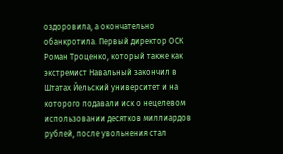оздоровила, а окончательно обанкротила. Первый директор ОСК Роман Троценко, который также как экстремист Навальный закончил в Штатах Йельский университет и на которого подавали иск о нецелевом использовании десятков миллиардов рублей, после увольнения стал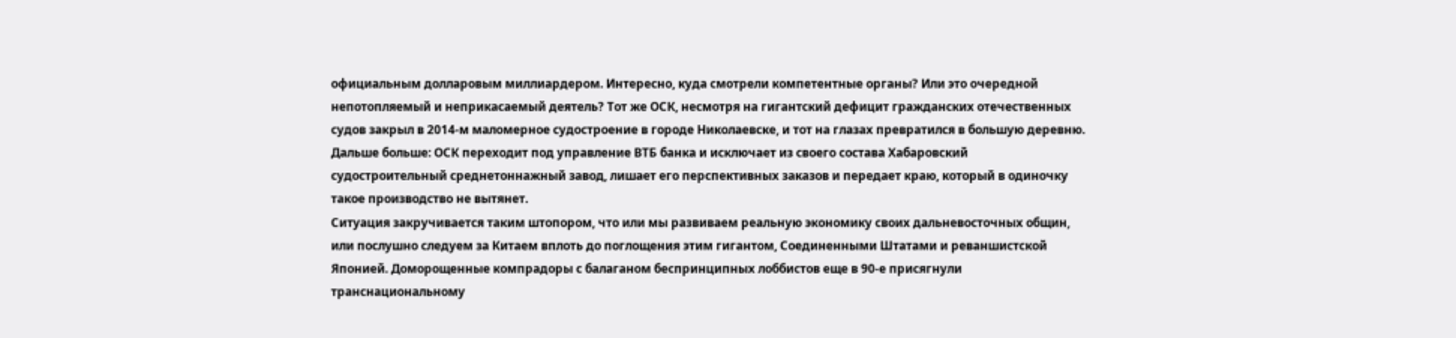официальным долларовым миллиардером. Интересно, куда смотрели компетентные органы? Или это очередной непотопляемый и неприкасаемый деятель? Тот же ОСК, несмотря на гигантский дефицит гражданских отечественных судов закрыл в 2014-м маломерное судостроение в городе Николаевске, и тот на глазах превратился в большую деревню. Дальше больше: ОСК переходит под управление ВТБ банка и исключает из своего состава Хабаровский судостроительный среднетоннажный завод, лишает его перспективных заказов и передает краю, который в одиночку такое производство не вытянет.
Ситуация закручивается таким штопором, что или мы развиваем реальную экономику своих дальневосточных общин, или послушно следуем за Китаем вплоть до поглощения этим гигантом, Соединенными Штатами и реваншистской Японией. Доморощенные компрадоры с балаганом беспринципных лоббистов еще в 90-е присягнули транснациональному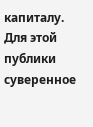капиталу. Для этой публики суверенное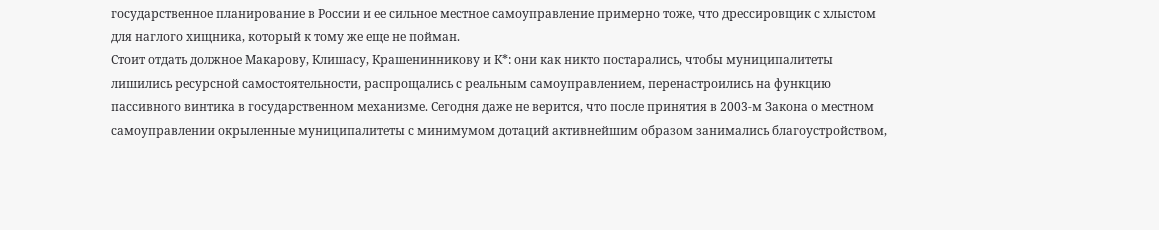государственное планирование в России и ее сильное местное самоуправление примерно тоже, что дрессировщик с хлыстом для наглого хищника, который к тому же еще не пойман.
Стоит отдать должное Макарову, Клишасу, Крашенинникову и К*: они как никто постарались, чтобы муниципалитеты лишились ресурсной самостоятельности, распрощались с реальным самоуправлением, перенастроились на функцию пассивного винтика в государственном механизме. Сегодня даже не верится, что после принятия в 2003-м Закона о местном самоуправлении окрыленные муниципалитеты с минимумом дотаций активнейшим образом занимались благоустройством,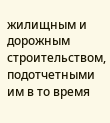жилищным и дорожным строительством, подотчетными им в то время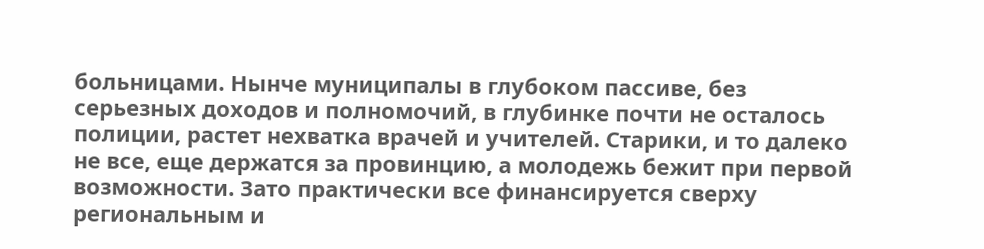больницами. Нынче муниципалы в глубоком пассиве, без серьезных доходов и полномочий, в глубинке почти не осталось полиции, растет нехватка врачей и учителей. Старики, и то далеко не все, еще держатся за провинцию, а молодежь бежит при первой возможности. Зато практически все финансируется сверху региональным и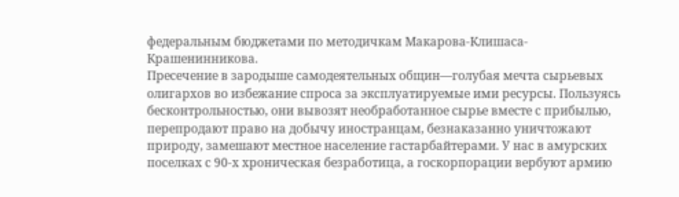федеральным бюджетами по методичкам Макарова-Клишаса-Крашенинникова.
Пресечение в зародыше самодеятельных общин—голубая мечта сырьевых олигархов во избежание спроса за эксплуатируемые ими ресурсы. Пользуясь бесконтрольностью, они вывозят необработанное сырье вместе с прибылью, перепродают право на добычу иностранцам, безнаказанно уничтожают природу, замешают местное население гастарбайтерами. У нас в амурских поселках с 90-х хроническая безработица, а госкорпорации вербуют армию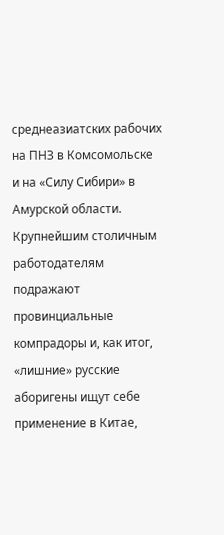среднеазиатских рабочих на ПНЗ в Комсомольске и на «Силу Сибири» в Амурской области. Крупнейшим столичным работодателям подражают провинциальные компрадоры и, как итог, «лишние» русские аборигены ищут себе применение в Китае,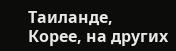Таиланде, Корее, на других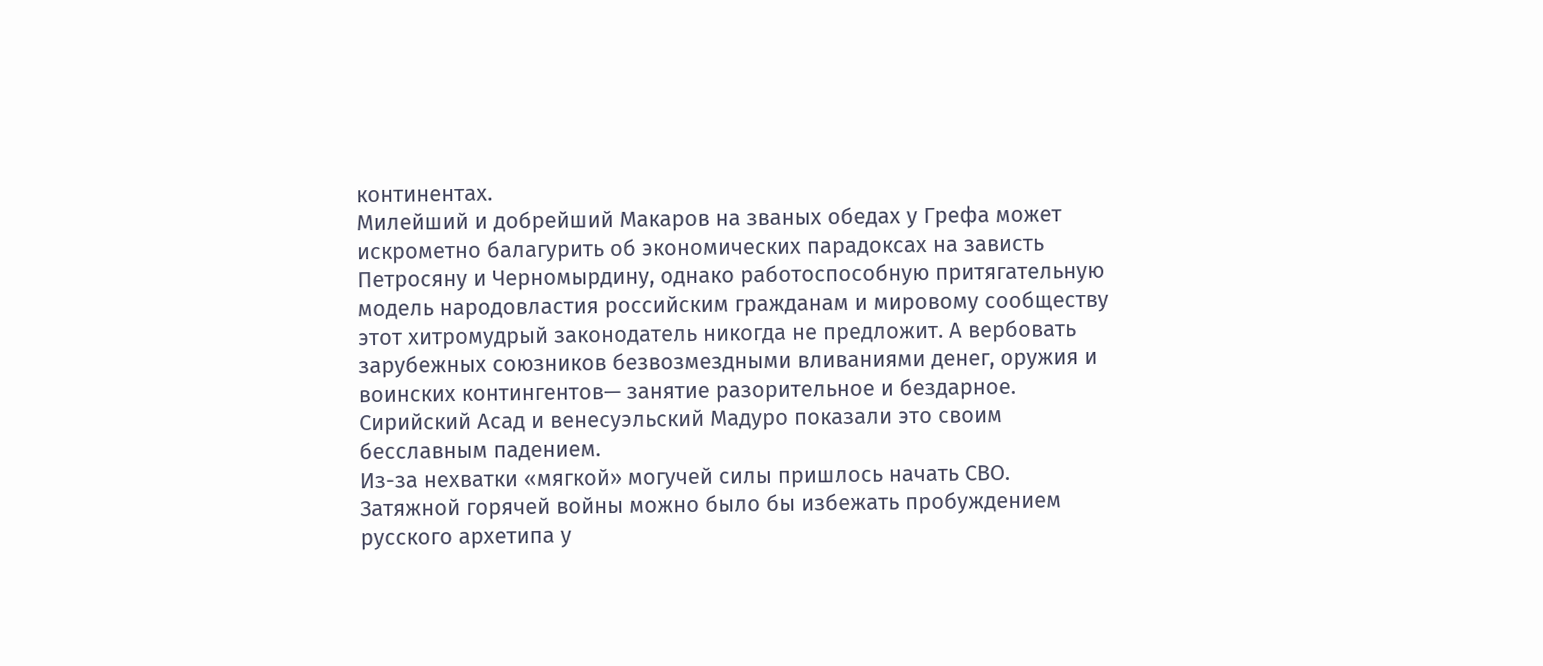континентах.
Милейший и добрейший Макаров на званых обедах у Грефа может искрометно балагурить об экономических парадоксах на зависть Петросяну и Черномырдину, однако работоспособную притягательную модель народовластия российским гражданам и мировому сообществу этот хитромудрый законодатель никогда не предложит. А вербовать зарубежных союзников безвозмездными вливаниями денег, оружия и воинских контингентов— занятие разорительное и бездарное. Сирийский Асад и венесуэльский Мадуро показали это своим бесславным падением.
Из-за нехватки «мягкой» могучей силы пришлось начать СВО. Затяжной горячей войны можно было бы избежать пробуждением русского архетипа у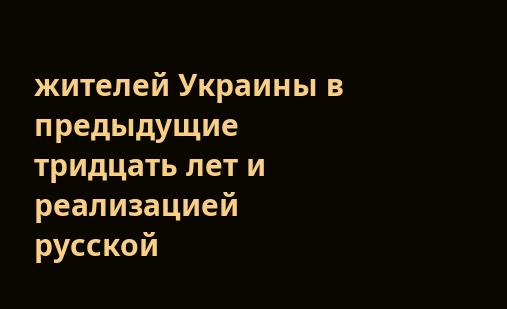жителей Украины в предыдущие тридцать лет и реализацией русской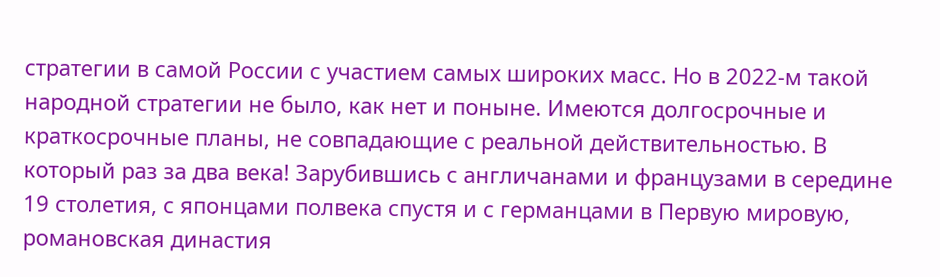стратегии в самой России с участием самых широких масс. Но в 2022-м такой народной стратегии не было, как нет и поныне. Имеются долгосрочные и краткосрочные планы, не совпадающие с реальной действительностью. В который раз за два века! Зарубившись с англичанами и французами в середине 19 столетия, с японцами полвека спустя и с германцами в Первую мировую, романовская династия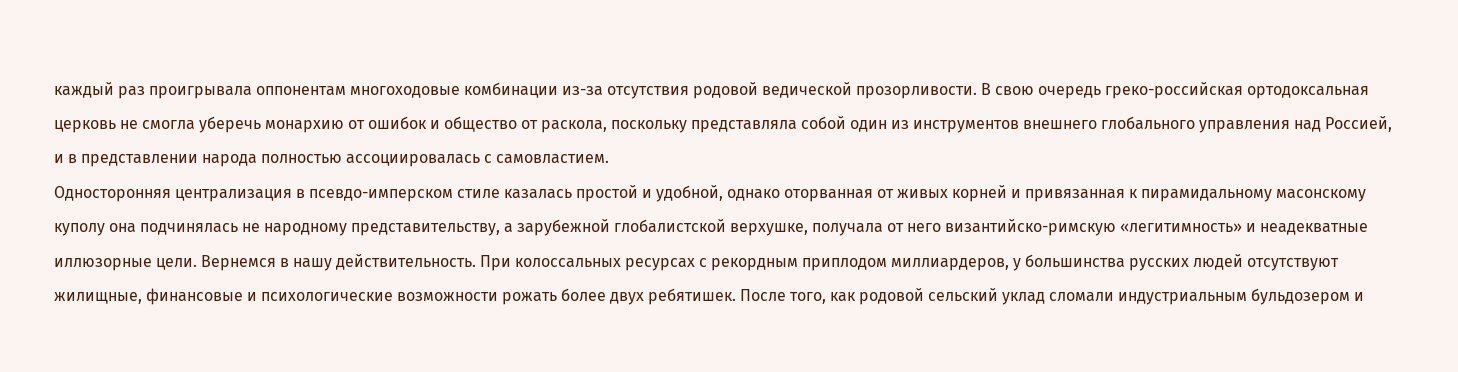каждый раз проигрывала оппонентам многоходовые комбинации из-за отсутствия родовой ведической прозорливости. В свою очередь греко-российская ортодоксальная церковь не смогла уберечь монархию от ошибок и общество от раскола, поскольку представляла собой один из инструментов внешнего глобального управления над Россией, и в представлении народа полностью ассоциировалась с самовластием.
Односторонняя централизация в псевдо-имперском стиле казалась простой и удобной, однако оторванная от живых корней и привязанная к пирамидальному масонскому куполу она подчинялась не народному представительству, а зарубежной глобалистской верхушке, получала от него византийско-римскую «легитимность» и неадекватные иллюзорные цели. Вернемся в нашу действительность. При колоссальных ресурсах с рекордным приплодом миллиардеров, у большинства русских людей отсутствуют жилищные, финансовые и психологические возможности рожать более двух ребятишек. После того, как родовой сельский уклад сломали индустриальным бульдозером и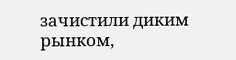зачистили диким рынком,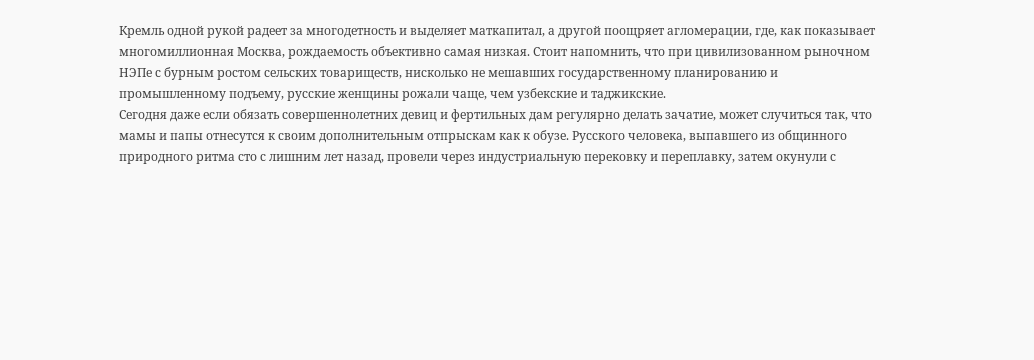Кремль одной рукой радеет за многодетность и выделяет маткапитал, а другой поощряет агломерации, где, как показывает многомиллионная Москва, рождаемость объективно самая низкая. Стоит напомнить, что при цивилизованном рыночном НЭПе с бурным ростом сельских товариществ, нисколько не мешавших государственному планированию и промышленному подъему, русские женщины рожали чаще, чем узбекские и таджикские.
Сегодня даже если обязать совершеннолетних девиц и фертильных дам регулярно делать зачатие, может случиться так, что мамы и папы отнесутся к своим дополнительным отпрыскам как к обузе. Русского человека, выпавшего из общинного природного ритма сто с лишним лет назад, провели через индустриальную перековку и переплавку, затем окунули с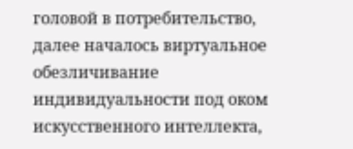головой в потребительство, далее началось виртуальное обезличивание индивидуальности под оком искусственного интеллекта,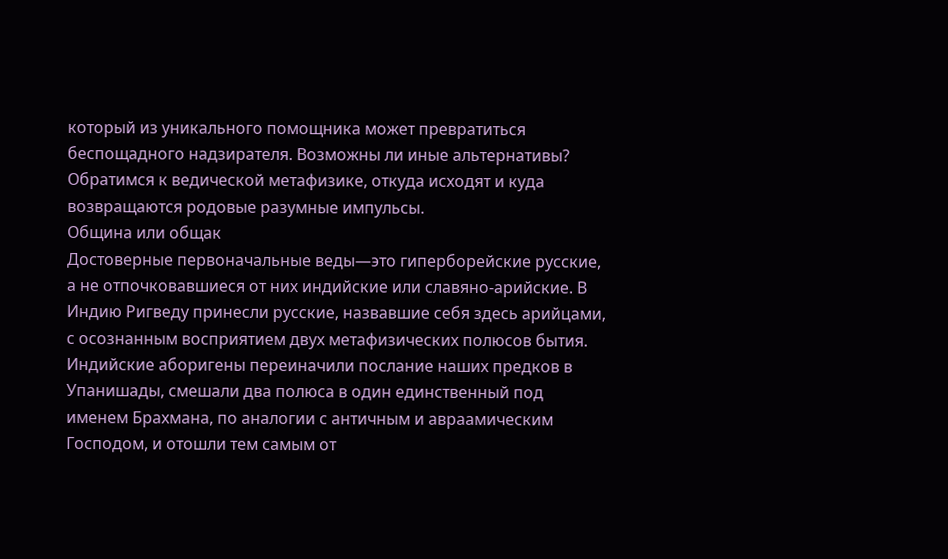который из уникального помощника может превратиться беспощадного надзирателя. Возможны ли иные альтернативы? Обратимся к ведической метафизике, откуда исходят и куда возвращаются родовые разумные импульсы.
Община или общак
Достоверные первоначальные веды—это гиперборейские русские, а не отпочковавшиеся от них индийские или славяно-арийские. В Индию Ригведу принесли русские, назвавшие себя здесь арийцами, с осознанным восприятием двух метафизических полюсов бытия. Индийские аборигены переиначили послание наших предков в Упанишады, смешали два полюса в один единственный под именем Брахмана, по аналогии с античным и авраамическим Господом, и отошли тем самым от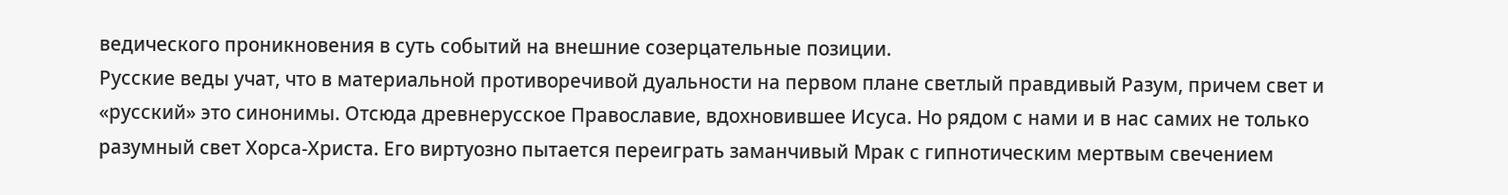ведического проникновения в суть событий на внешние созерцательные позиции.
Русские веды учат, что в материальной противоречивой дуальности на первом плане светлый правдивый Разум, причем свет и «русский» это синонимы. Отсюда древнерусское Православие, вдохновившее Исуса. Но рядом с нами и в нас самих не только разумный свет Хорса-Христа. Его виртуозно пытается переиграть заманчивый Мрак с гипнотическим мертвым свечением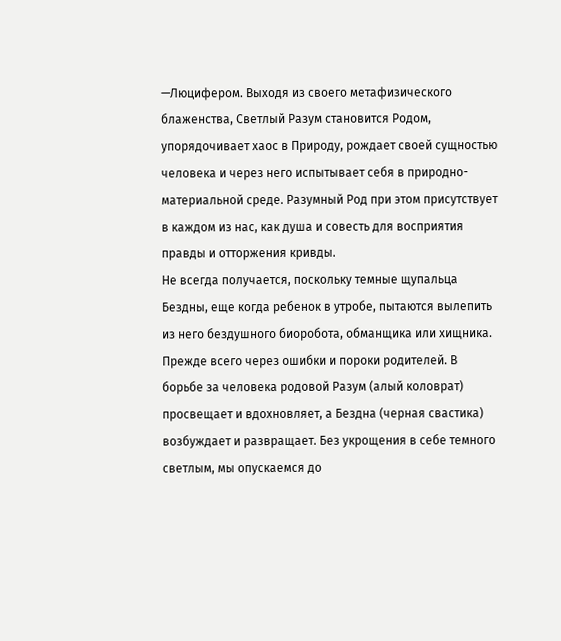—Люцифером. Выходя из своего метафизического блаженства, Светлый Разум становится Родом, упорядочивает хаос в Природу, рождает своей сущностью человека и через него испытывает себя в природно-материальной среде. Разумный Род при этом присутствует в каждом из нас, как душа и совесть для восприятия правды и отторжения кривды.
Не всегда получается, поскольку темные щупальца Бездны, еще когда ребенок в утробе, пытаются вылепить из него бездушного биоробота, обманщика или хищника. Прежде всего через ошибки и пороки родителей. В борьбе за человека родовой Разум (алый коловрат) просвещает и вдохновляет, а Бездна (черная свастика) возбуждает и развращает. Без укрощения в себе темного светлым, мы опускаемся до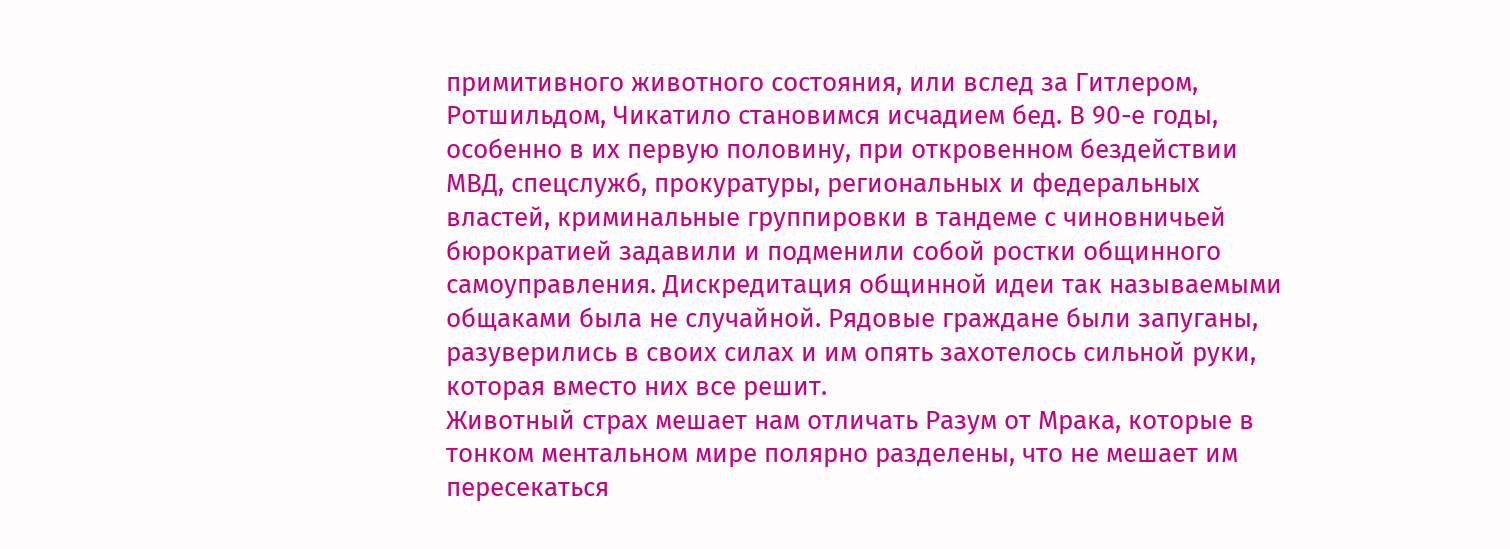примитивного животного состояния, или вслед за Гитлером, Ротшильдом, Чикатило становимся исчадием бед. В 90-е годы, особенно в их первую половину, при откровенном бездействии МВД, спецслужб, прокуратуры, региональных и федеральных властей, криминальные группировки в тандеме с чиновничьей бюрократией задавили и подменили собой ростки общинного самоуправления. Дискредитация общинной идеи так называемыми общаками была не случайной. Рядовые граждане были запуганы, разуверились в своих силах и им опять захотелось сильной руки, которая вместо них все решит.
Животный страх мешает нам отличать Разум от Мрака, которые в тонком ментальном мире полярно разделены, что не мешает им пересекаться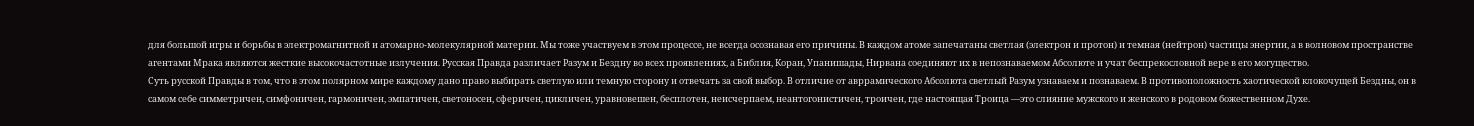для большой игры и борьбы в электромагнитной и атомарно-молекулярной материи. Мы тоже участвуем в этом процессе, не всегда осознавая его причины. В каждом атоме запечатаны светлая (электрон и протон) и темная (нейтрон) частицы энергии, а в волновом пространстве агентами Мрака являются жесткие высокочастотные излучения. Русская Правда различает Разум и Бездну во всех проявлениях, а Библия, Коран, Упанишады, Нирвана соединяют их в непознаваемом Абсолюте и учат беспрекословной вере в его могущество.
Суть русской Правды в том, что в этом полярном мире каждому дано право выбирать светлую или темную сторону и отвечать за свой выбор. В отличие от авррамического Абсолюта светлый Разум узнаваем и познаваем. В противоположность хаотической клокочущей Бездны, он в самом себе симметричен, симфоничен, гармоничен, эмпатичен, светоносен, сферичен, цикличен, уравновешен, бесплотен, неисчерпаем, неантогонистичен, троичен, где настоящая Троица —это слияние мужского и женского в родовом божественном Духе.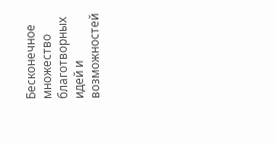Бесконечное множество благотворных идей и возможностей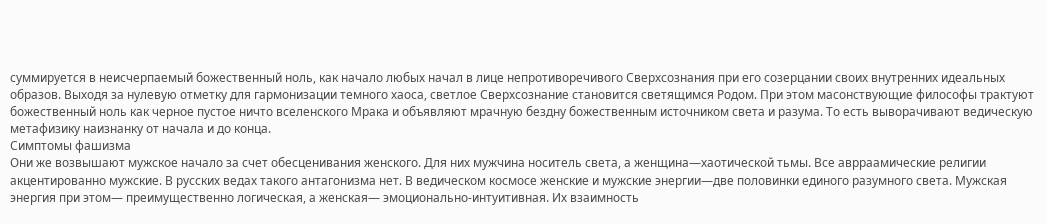суммируется в неисчерпаемый божественный ноль, как начало любых начал в лице непротиворечивого Сверхсознания при его созерцании своих внутренних идеальных образов. Выходя за нулевую отметку для гармонизации темного хаоса, светлое Сверхсознание становится светящимся Родом. При этом масонствующие философы трактуют божественный ноль как черное пустое ничто вселенского Мрака и объявляют мрачную бездну божественным источником света и разума. То есть выворачивают ведическую метафизику наизнанку от начала и до конца.
Симптомы фашизма
Они же возвышают мужское начало за счет обесценивания женского. Для них мужчина носитель света, а женщина—хаотической тьмы. Все аврраамические религии акцентированно мужские. В русских ведах такого антагонизма нет. В ведическом космосе женские и мужские энергии—две половинки единого разумного света. Мужская энергия при этом— преимущественно логическая, а женская— эмоционально-интуитивная. Их взаимность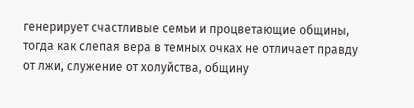генерирует счастливые семьи и процветающие общины, тогда как слепая вера в темных очках не отличает правду от лжи, служение от холуйства, общину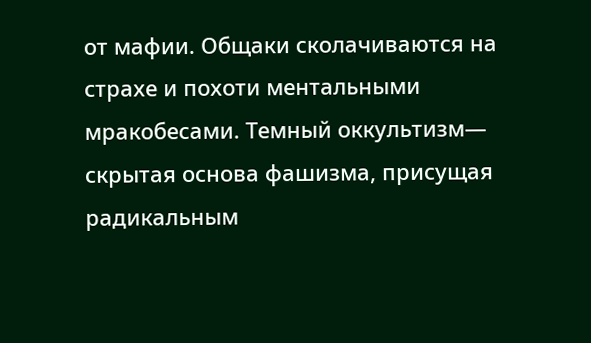от мафии. Общаки сколачиваются на страхе и похоти ментальными мракобесами. Темный оккультизм— скрытая основа фашизма, присущая радикальным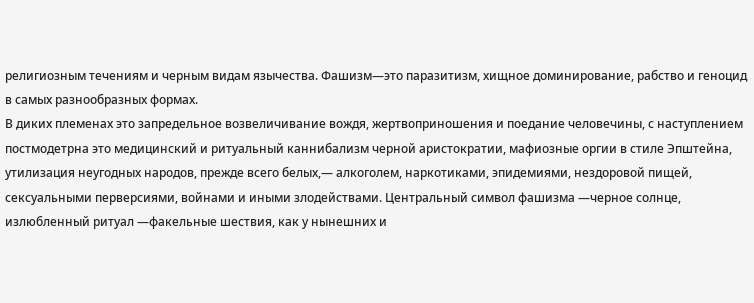религиозным течениям и черным видам язычества. Фашизм—это паразитизм, хищное доминирование, рабство и геноцид в самых разнообразных формах.
В диких племенах это запредельное возвеличивание вождя, жертвоприношения и поедание человечины, с наступлением постмодетрна это медицинский и ритуальный каннибализм черной аристократии, мафиозные оргии в стиле Эпштейна, утилизация неугодных народов, прежде всего белых,— алкоголем, наркотиками, эпидемиями, нездоровой пищей, сексуальными перверсиями, войнами и иными злодействами. Центральный символ фашизма —черное солнце, излюбленный ритуал —факельные шествия, как у нынешних и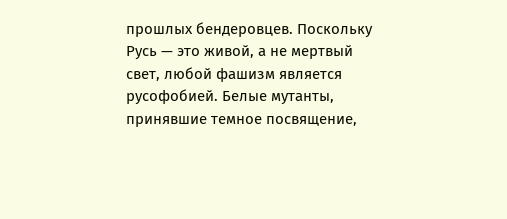прошлых бендеровцев. Поскольку Русь — это живой, а не мертвый свет, любой фашизм является русофобией. Белые мутанты, принявшие темное посвящение,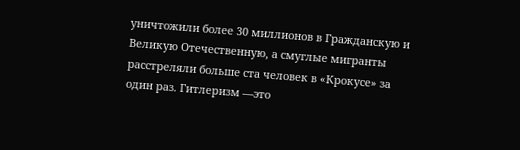уничтожили более 30 миллионов в Гражданскую и Великую Отечественную, а смуглые мигранты расстреляли больше ста человек в «Крокусе» за один раз. Гитлеризм —это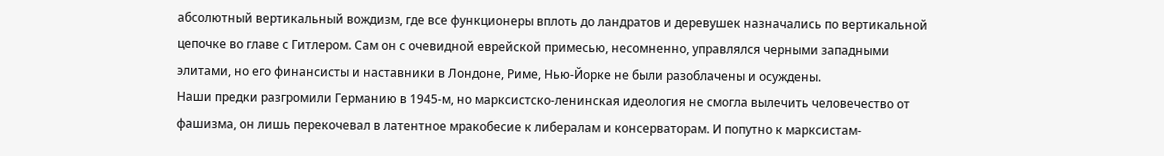абсолютный вертикальный вождизм, где все функционеры вплоть до ландратов и деревушек назначались по вертикальной цепочке во главе с Гитлером. Сам он с очевидной еврейской примесью, несомненно, управлялся черными западными элитами, но его финансисты и наставники в Лондоне, Риме, Нью-Йорке не были разоблачены и осуждены.
Наши предки разгромили Германию в 1945-м, но марксистско-ленинская идеология не смогла вылечить человечество от фашизма, он лишь перекочевал в латентное мракобесие к либералам и консерваторам. И попутно к марксистам-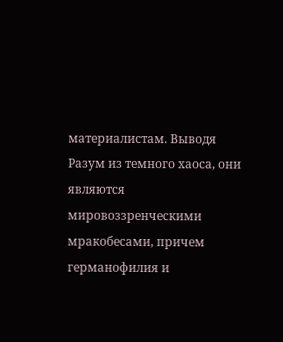материалистам. Выводя Разум из темного хаоса, они являются мировоззренческими мракобесами, причем германофилия и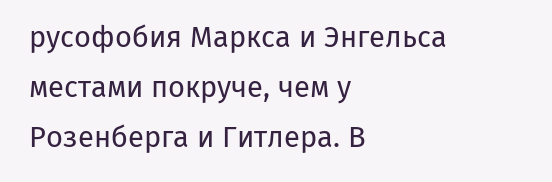русофобия Маркса и Энгельса местами покруче, чем у Розенберга и Гитлера. В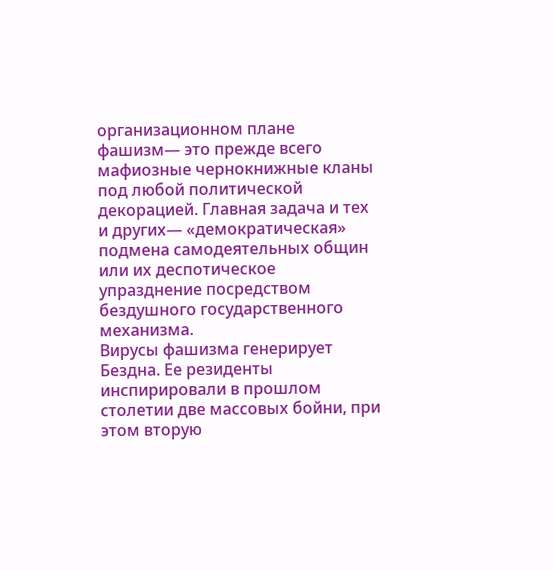организационном плане фашизм— это прежде всего мафиозные чернокнижные кланы под любой политической декорацией. Главная задача и тех и других— «демократическая» подмена самодеятельных общин или их деспотическое упразднение посредством бездушного государственного механизма.
Вирусы фашизма генерирует Бездна. Ее резиденты инспирировали в прошлом столетии две массовых бойни, при этом вторую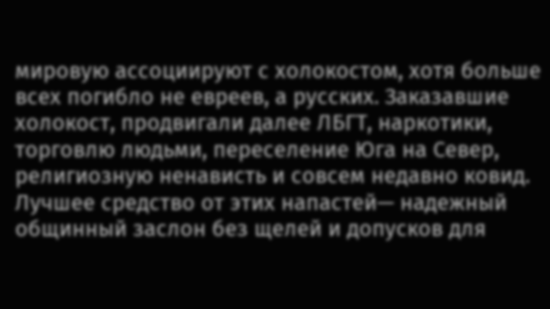мировую ассоциируют с холокостом, хотя больше всех погибло не евреев, а русских. Заказавшие холокост, продвигали далее ЛБГТ, наркотики, торговлю людьми, переселение Юга на Север, религиозную ненависть и совсем недавно ковид. Лучшее средство от этих напастей— надежный общинный заслон без щелей и допусков для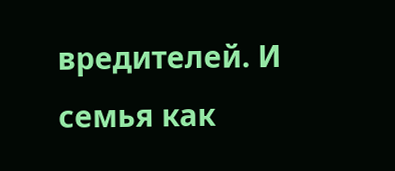вредителей. И семья как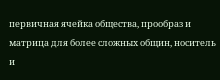первичная ячейка общества, прообраз и матрица для более сложных общин, носитель и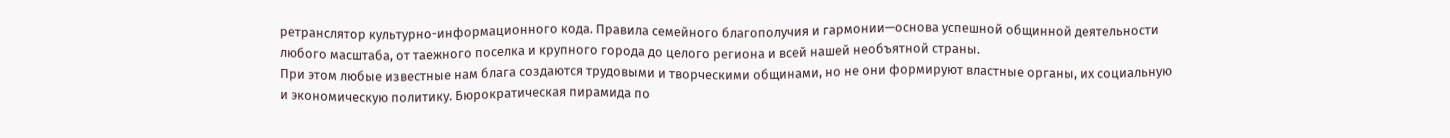ретранслятор культурно-информационного кода. Правила семейного благополучия и гармонии—основа успешной общинной деятельности любого масштаба, от таежного поселка и крупного города до целого региона и всей нашей необъятной страны.
При этом любые известные нам блага создаются трудовыми и творческими общинами, но не они формируют властные органы, их социальную и экономическую политику. Бюрократическая пирамида по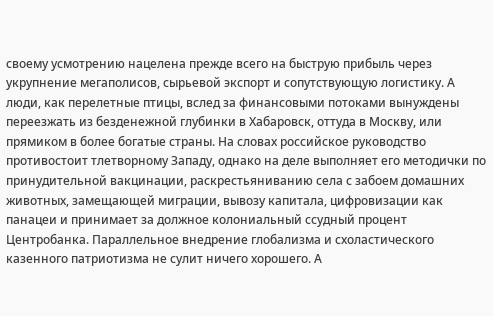своему усмотрению нацелена прежде всего на быструю прибыль через укрупнение мегаполисов, сырьевой экспорт и сопутствующую логистику. А люди, как перелетные птицы, вслед за финансовыми потоками вынуждены переезжать из безденежной глубинки в Хабаровск, оттуда в Москву, или прямиком в более богатые страны. На словах российское руководство противостоит тлетворному Западу, однако на деле выполняет его методички по принудительной вакцинации, раскрестьяниванию села с забоем домашних животных, замещающей миграции, вывозу капитала, цифровизации как панацеи и принимает за должное колониальный ссудный процент Центробанка. Параллельное внедрение глобализма и схоластического казенного патриотизма не сулит ничего хорошего. А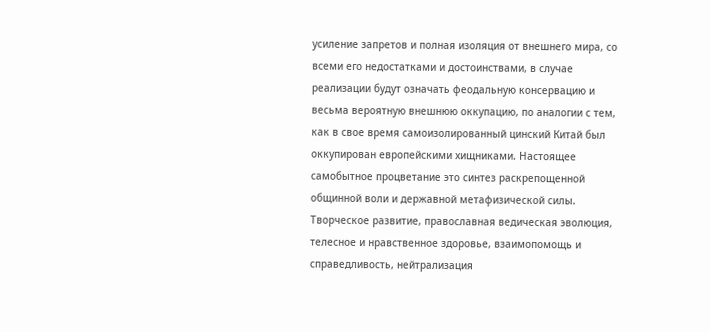усиление запретов и полная изоляция от внешнего мира, со всеми его недостатками и достоинствами, в случае реализации будут означать феодальную консервацию и весьма вероятную внешнюю оккупацию, по аналогии с тем, как в свое время самоизолированный цинский Китай был оккупирован европейскими хищниками. Настоящее самобытное процветание это синтез раскрепощенной общинной воли и державной метафизической силы. Творческое развитие, православная ведическая эволюция, телесное и нравственное здоровье, взаимопомощь и справедливость, нейтрализация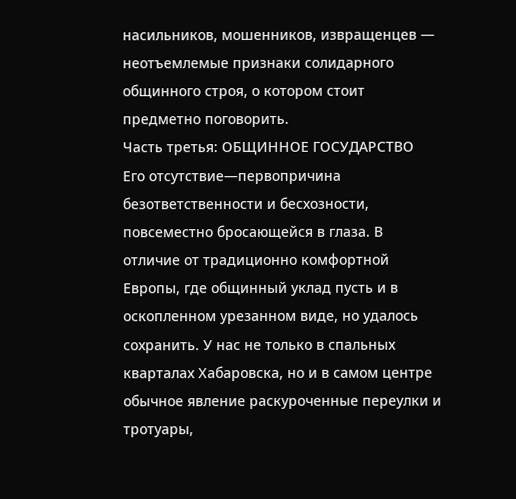насильников, мошенников, извращенцев — неотъемлемые признаки солидарного общинного строя, о котором стоит предметно поговорить.
Часть третья: ОБЩИННОЕ ГОСУДАРСТВО
Его отсутствие—первопричина безответственности и бесхозности, повсеместно бросающейся в глаза. В отличие от традиционно комфортной Европы, где общинный уклад пусть и в оскопленном урезанном виде, но удалось сохранить. У нас не только в спальных кварталах Хабаровска, но и в самом центре обычное явление раскуроченные переулки и тротуары,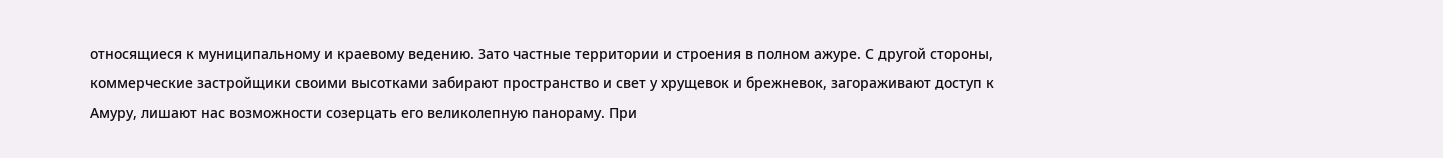относящиеся к муниципальному и краевому ведению. Зато частные территории и строения в полном ажуре. С другой стороны, коммерческие застройщики своими высотками забирают пространство и свет у хрущевок и брежневок, загораживают доступ к Амуру, лишают нас возможности созерцать его великолепную панораму. При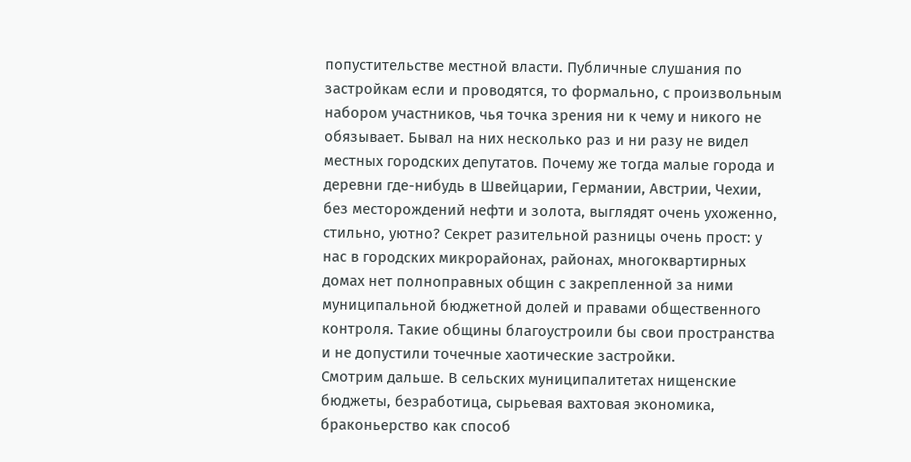попустительстве местной власти. Публичные слушания по застройкам если и проводятся, то формально, с произвольным набором участников, чья точка зрения ни к чему и никого не обязывает. Бывал на них несколько раз и ни разу не видел местных городских депутатов. Почему же тогда малые города и деревни где-нибудь в Швейцарии, Германии, Австрии, Чехии, без месторождений нефти и золота, выглядят очень ухоженно, стильно, уютно? Секрет разительной разницы очень прост: у нас в городских микрорайонах, районах, многоквартирных домах нет полноправных общин с закрепленной за ними муниципальной бюджетной долей и правами общественного контроля. Такие общины благоустроили бы свои пространства и не допустили точечные хаотические застройки.
Смотрим дальше. В сельских муниципалитетах нищенские бюджеты, безработица, сырьевая вахтовая экономика, браконьерство как способ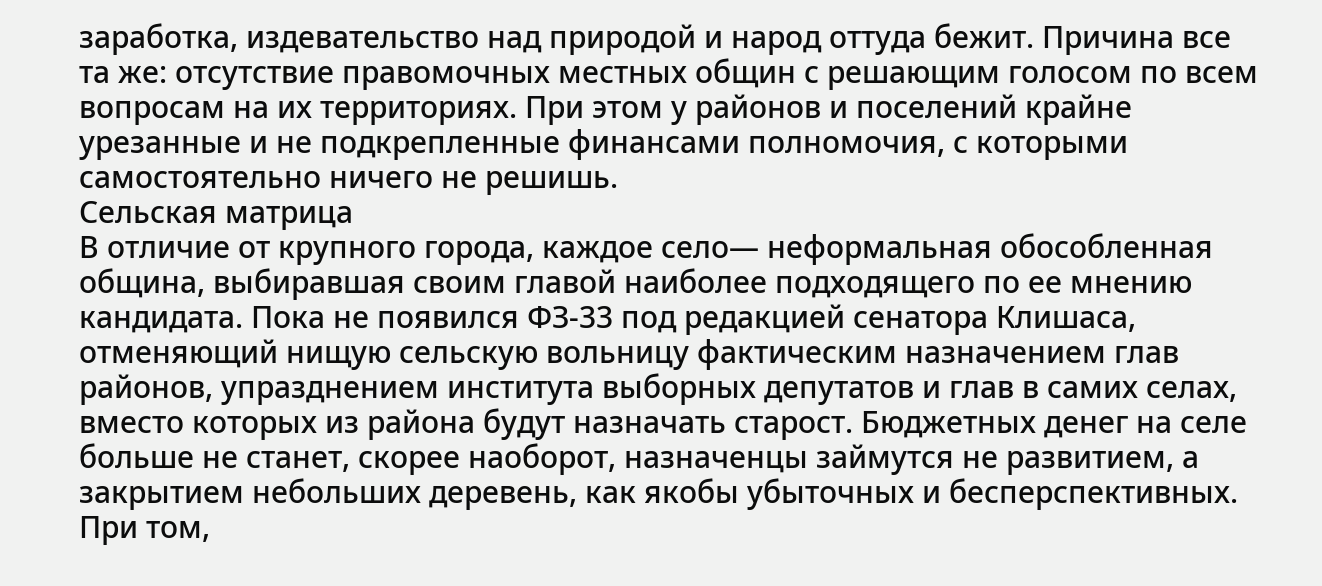заработка, издевательство над природой и народ оттуда бежит. Причина все та же: отсутствие правомочных местных общин с решающим голосом по всем вопросам на их территориях. При этом у районов и поселений крайне урезанные и не подкрепленные финансами полномочия, с которыми самостоятельно ничего не решишь.
Сельская матрица
В отличие от крупного города, каждое село— неформальная обособленная община, выбиравшая своим главой наиболее подходящего по ее мнению кандидата. Пока не появился ФЗ-33 под редакцией сенатора Клишаса, отменяющий нищую сельскую вольницу фактическим назначением глав районов, упразднением института выборных депутатов и глав в самих селах, вместо которых из района будут назначать старост. Бюджетных денег на селе больше не станет, скорее наоборот, назначенцы займутся не развитием, а закрытием небольших деревень, как якобы убыточных и бесперспективных. При том,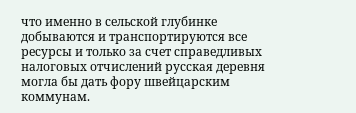что именно в сельской глубинке добываются и транспортируются все ресурсы и только за счет справедливых налоговых отчислений русская деревня могла бы дать фору швейцарским коммунам.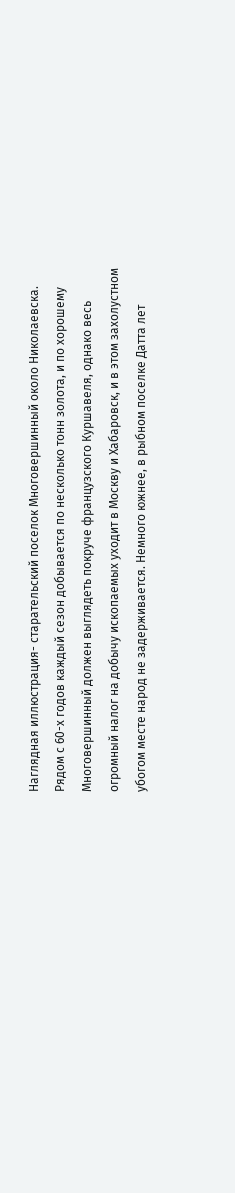Наглядная иллюстрация- старательский поселок Многовершинный около Николаевска. Рядом с 60-х годов каждый сезон добывается по несколько тонн золота, и по хорошему Многовершинный должен выглядеть покруче французского Куршавеля, однако весь огромный налог на добычу ископаемых уходит в Москву и Хабаровск, и в этом захолустном убогом месте народ не задерживается. Немного южнее, в рыбном поселке Датта лет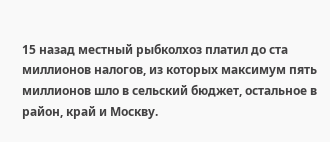15 назад местный рыбколхоз платил до ста миллионов налогов, из которых максимум пять миллионов шло в сельский бюджет, остальное в район, край и Москву.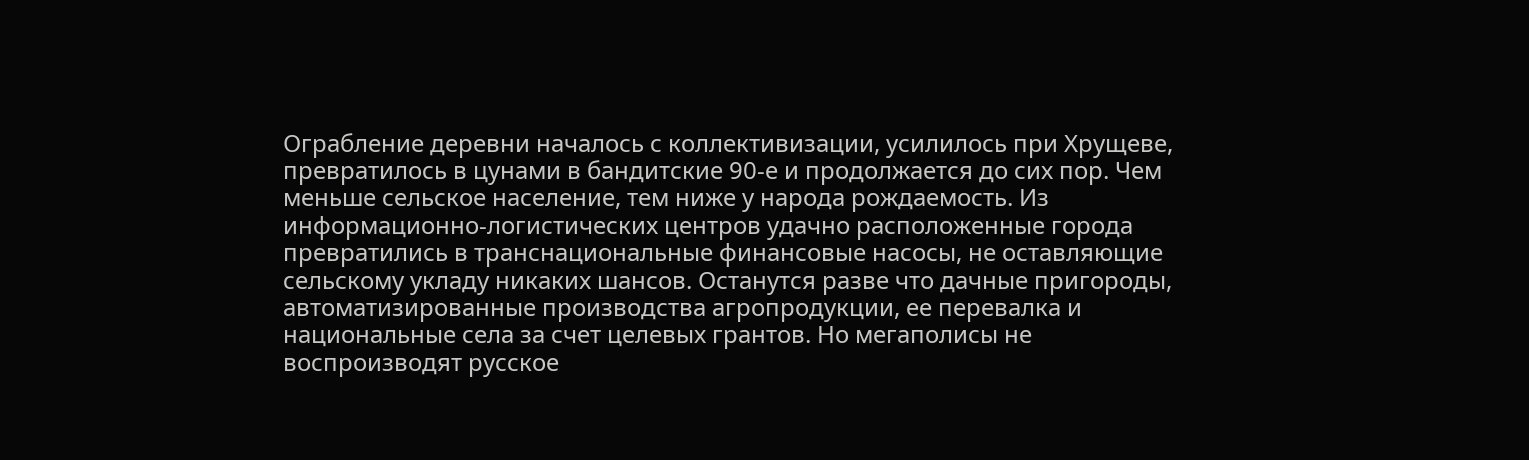Ограбление деревни началось с коллективизации, усилилось при Хрущеве, превратилось в цунами в бандитские 90-е и продолжается до сих пор. Чем меньше сельское население, тем ниже у народа рождаемость. Из информационно-логистических центров удачно расположенные города превратились в транснациональные финансовые насосы, не оставляющие сельскому укладу никаких шансов. Останутся разве что дачные пригороды, автоматизированные производства агропродукции, ее перевалка и национальные села за счет целевых грантов. Но мегаполисы не воспроизводят русское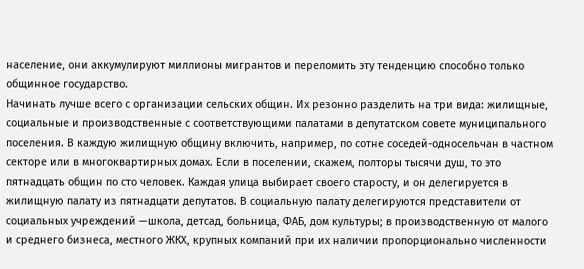население, они аккумулируют миллионы мигрантов и переломить эту тенденцию способно только общинное государство.
Начинать лучше всего с организации сельских общин. Их резонно разделить на три вида: жилищные, социальные и производственные с соответствующими палатами в депутатском совете муниципального поселения. В каждую жилищную общину включить, например, по сотне соседей-односельчан в частном секторе или в многоквартирных домах. Если в поселении, скажем, полторы тысячи душ, то это пятнадцать общин по сто человек. Каждая улица выбирает своего старосту, и он делегируется в жилищную палату из пятнадцати депутатов. В социальную палату делегируются представители от социальных учреждений —школа, детсад, больница, ФАБ, дом культуры; в производственную от малого и среднего бизнеса, местного ЖКХ, крупных компаний при их наличии пропорционально численности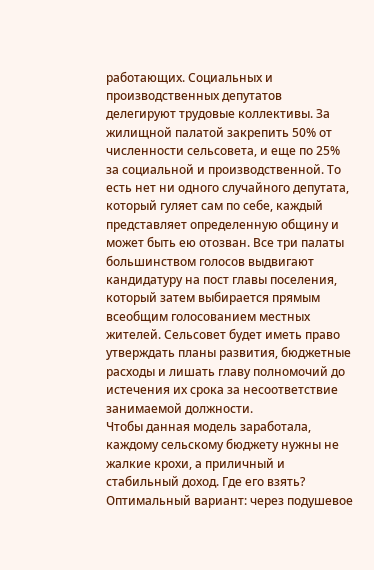работающих. Социальных и производственных депутатов делегируют трудовые коллективы. За жилищной палатой закрепить 50% от численности сельсовета, и еще по 25% за социальной и производственной. То есть нет ни одного случайного депутата, который гуляет сам по себе, каждый представляет определенную общину и может быть ею отозван. Все три палаты большинством голосов выдвигают кандидатуру на пост главы поселения, который затем выбирается прямым всеобщим голосованием местных жителей. Сельсовет будет иметь право утверждать планы развития, бюджетные расходы и лишать главу полномочий до истечения их срока за несоответствие занимаемой должности.
Чтобы данная модель заработала, каждому сельскому бюджету нужны не жалкие крохи, а приличный и стабильный доход. Где его взять? Оптимальный вариант: через подушевое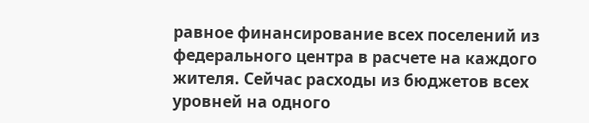равное финансирование всех поселений из федерального центра в расчете на каждого жителя. Сейчас расходы из бюджетов всех уровней на одного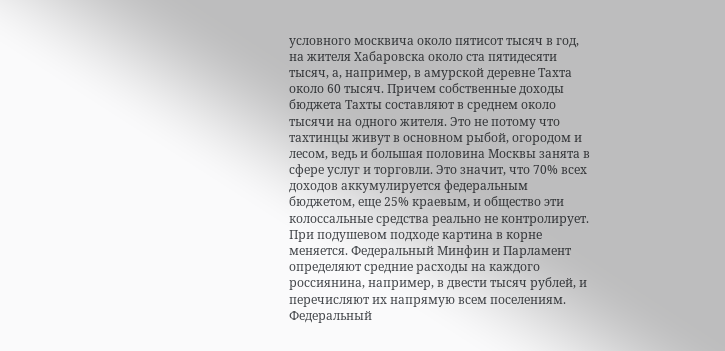условного москвича около пятисот тысяч в год, на жителя Хабаровска около ста пятидесяти тысяч, а, например, в амурской деревне Тахта около 60 тысяч. Причем собственные доходы бюджета Тахты составляют в среднем около тысячи на одного жителя. Это не потому что тахтинцы живут в основном рыбой, огородом и лесом, ведь и большая половина Москвы занята в сфере услуг и торговли. Это значит, что 70% всех доходов аккумулируется федеральным бюджетом, еще 25% краевым, и общество эти колоссальные средства реально не контролирует.
При подушевом подходе картина в корне меняется. Федеральный Минфин и Парламент определяют средние расходы на каждого россиянина, например, в двести тысяч рублей, и перечисляют их напрямую всем поселениям. Федеральный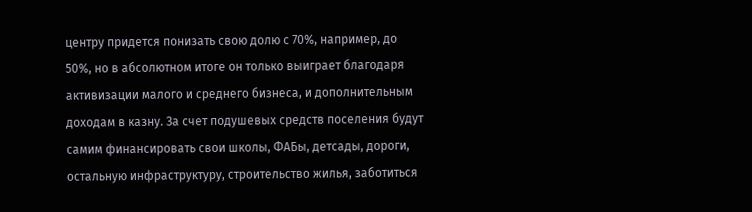центру придется понизать свою долю с 70%, например, до 50%, но в абсолютном итоге он только выиграет благодаря активизации малого и среднего бизнеса, и дополнительным доходам в казну. За счет подушевых средств поселения будут самим финансировать свои школы, ФАБы, детсады, дороги, остальную инфраструктуру, строительство жилья, заботиться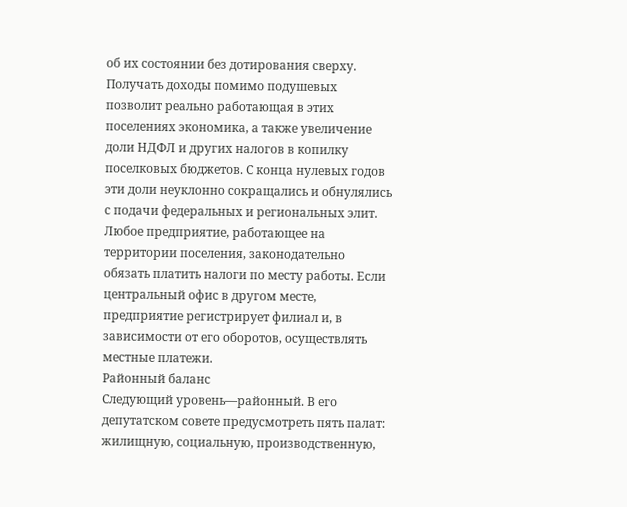об их состоянии без дотирования сверху. Получать доходы помимо подушевых позволит реально работающая в этих поселениях экономика, а также увеличение доли НДФЛ и других налогов в копилку поселковых бюджетов. С конца нулевых годов эти доли неуклонно сокращались и обнулялись с подачи федеральных и региональных элит. Любое предприятие, работающее на территории поселения, законодательно обязать платить налоги по месту работы. Если центральный офис в другом месте, предприятие регистрирует филиал и, в зависимости от его оборотов, осуществлять местные платежи.
Районный баланс
Следующий уровень—районный. В его депутатском совете предусмотреть пять палат: жилищную, социальную, производственную,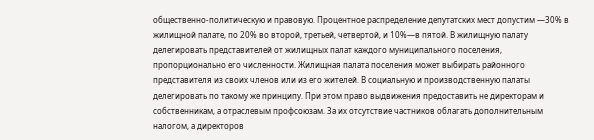общественно-политическую и правовую. Процентное распределение депутатских мест допустим —30% в жилищной палате, по 20% во второй, третьей, четвертой, и 10%—в пятой. В жилищную палату делегировать представителей от жилищных палат каждого муниципального поселения, пропорционально его численности. Жилищная палата поселения может выбирать районного представителя из своих членов или из его жителей. В социальную и производственную палаты делегировать по такому же принципу. При этом право выдвижения предоставить не директорам и собственникам, а отраслевым профсоюзам. За их отсутствие частников облагать дополнительным налогом, а директоров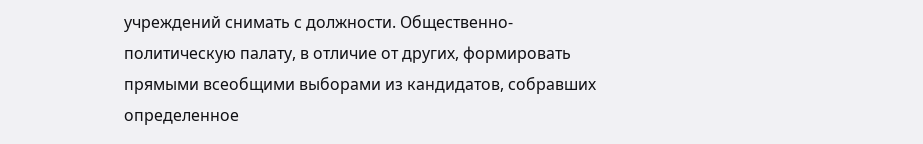учреждений снимать с должности. Общественно-политическую палату, в отличие от других, формировать прямыми всеобщими выборами из кандидатов, собравших определенное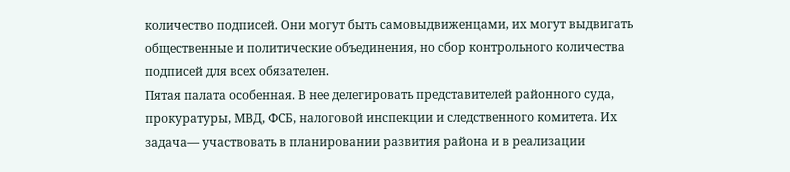количество подписей. Они могут быть самовыдвиженцами, их могут выдвигать общественные и политические объединения, но сбор контрольного количества подписей для всех обязателен.
Пятая палата особенная. В нее делегировать представителей районного суда, прокуратуры, МВД, ФСБ, налоговой инспекции и следственного комитета. Их задача— участвовать в планировании развития района и в реализации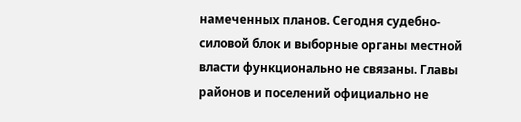намеченных планов. Сегодня судебно-силовой блок и выборные органы местной власти функционально не связаны. Главы районов и поселений официально не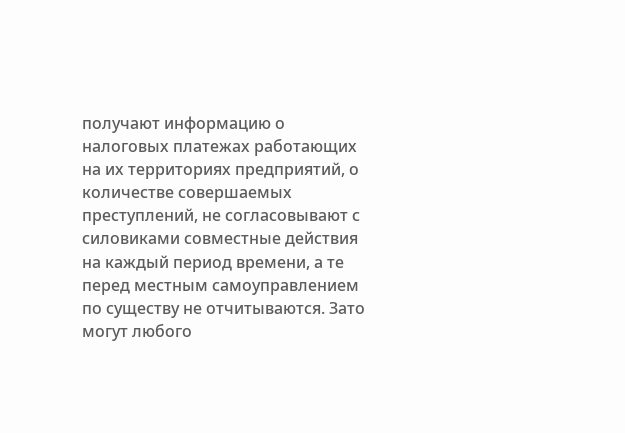получают информацию о налоговых платежах работающих на их территориях предприятий, о количестве совершаемых преступлений, не согласовывают с силовиками совместные действия на каждый период времени, а те перед местным самоуправлением по существу не отчитываются. Зато могут любого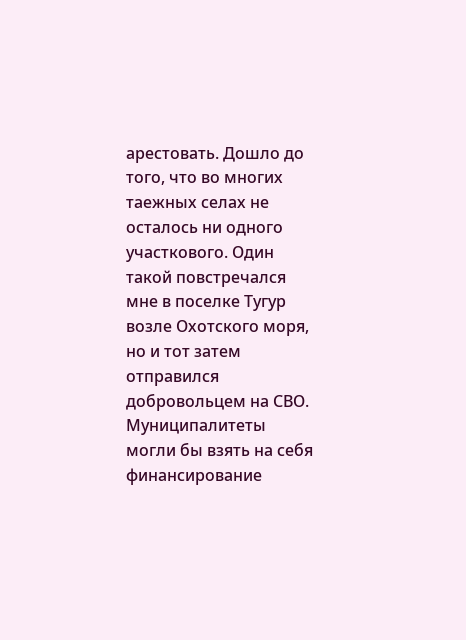арестовать. Дошло до того, что во многих таежных селах не осталось ни одного участкового. Один такой повстречался мне в поселке Тугур возле Охотского моря, но и тот затем отправился добровольцем на СВО. Муниципалитеты могли бы взять на себя финансирование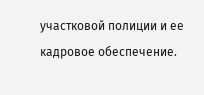участковой полиции и ее кадровое обеспечение.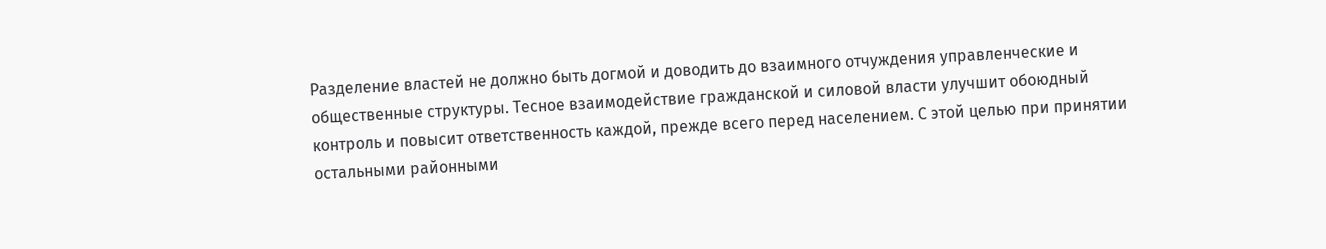Разделение властей не должно быть догмой и доводить до взаимного отчуждения управленческие и общественные структуры. Тесное взаимодействие гражданской и силовой власти улучшит обоюдный контроль и повысит ответственность каждой, прежде всего перед населением. С этой целью при принятии остальными районными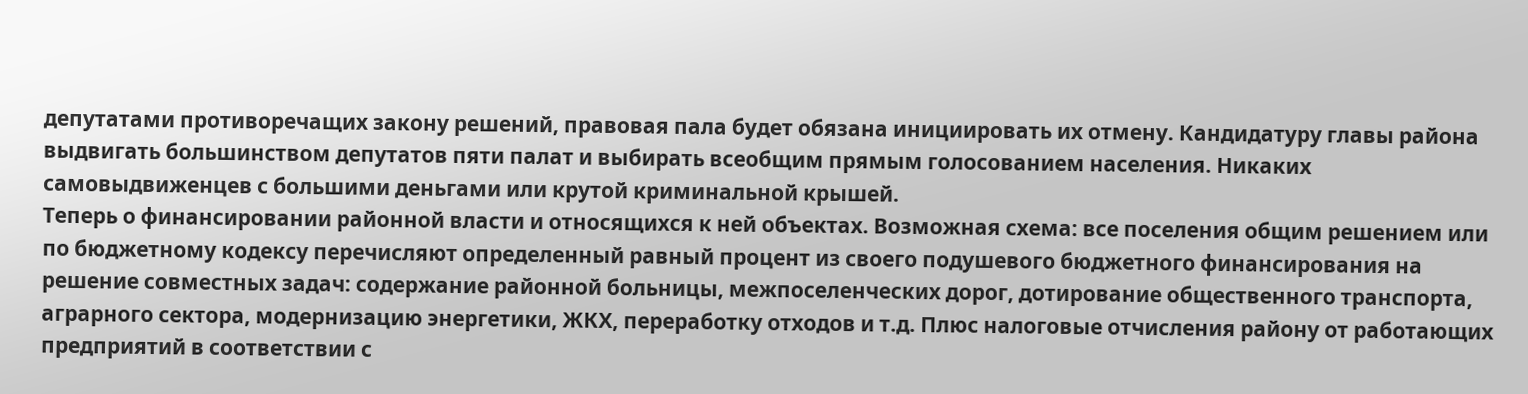депутатами противоречащих закону решений, правовая пала будет обязана инициировать их отмену. Кандидатуру главы района выдвигать большинством депутатов пяти палат и выбирать всеобщим прямым голосованием населения. Никаких самовыдвиженцев с большими деньгами или крутой криминальной крышей.
Теперь о финансировании районной власти и относящихся к ней объектах. Возможная схема: все поселения общим решением или по бюджетному кодексу перечисляют определенный равный процент из своего подушевого бюджетного финансирования на решение совместных задач: содержание районной больницы, межпоселенческих дорог, дотирование общественного транспорта, аграрного сектора, модернизацию энергетики, ЖКХ, переработку отходов и т.д. Плюс налоговые отчисления району от работающих предприятий в соответствии с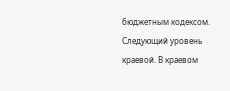бюджетным кодексом.
Следующий уровень краевой. В краевом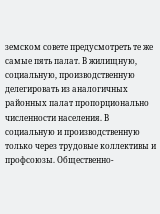земском совете предусмотреть те же самые пять палат. В жилищную, социальную, производственную делегировать из аналогичных районных палат пропорционально численности населения. В социальную и производственную только через трудовые коллективы и профсоюзы. Общественно-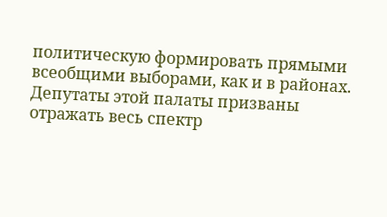политическую формировать прямыми всеобщими выборами, как и в районах. Депутаты этой палаты призваны отражать весь спектр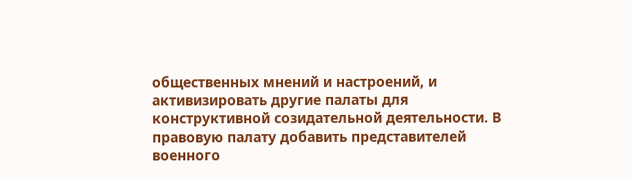общественных мнений и настроений, и активизировать другие палаты для конструктивной созидательной деятельности. В правовую палату добавить представителей военного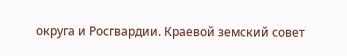округа и Росгвардии. Краевой земский совет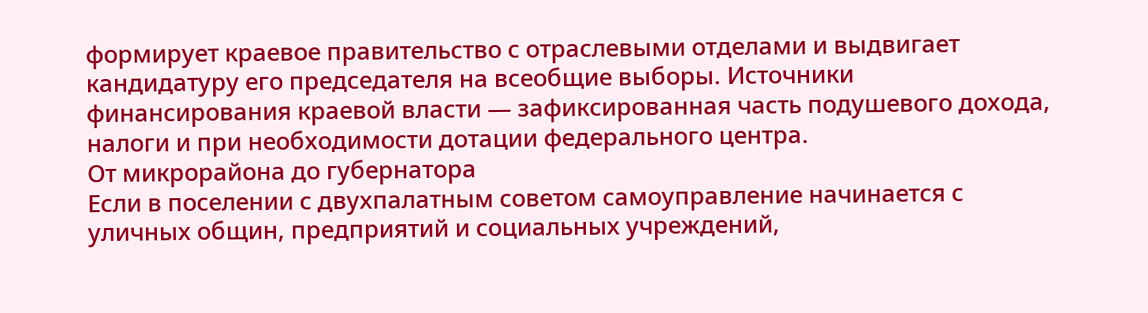формирует краевое правительство с отраслевыми отделами и выдвигает кандидатуру его председателя на всеобщие выборы. Источники финансирования краевой власти — зафиксированная часть подушевого дохода, налоги и при необходимости дотации федерального центра.
От микрорайона до губернатора
Если в поселении с двухпалатным советом самоуправление начинается с уличных общин, предприятий и социальных учреждений,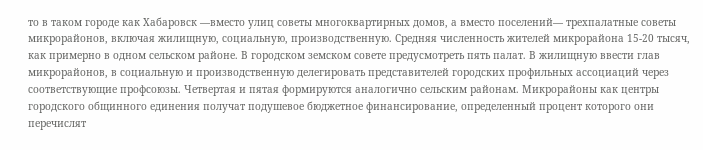то в таком городе как Хабаровск —вместо улиц советы многоквартирных домов, а вместо поселений— трехпалатные советы микрорайонов, включая жилищную, социальную, производственную. Средняя численность жителей микрорайона 15-20 тысяч, как примерно в одном сельском районе. В городском земском совете предусмотреть пять палат. В жилищную ввести глав микрорайонов, в социальную и производственную делегировать представителей городских профильных ассоциаций через соответствующие профсоюзы. Четвертая и пятая формируются аналогично сельским районам. Микрорайоны как центры городского общинного единения получат подушевое бюджетное финансирование, определенный процент которого они перечислят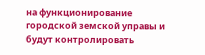на функционирование городской земской управы и будут контролировать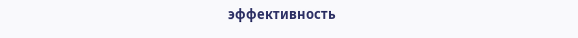эффективность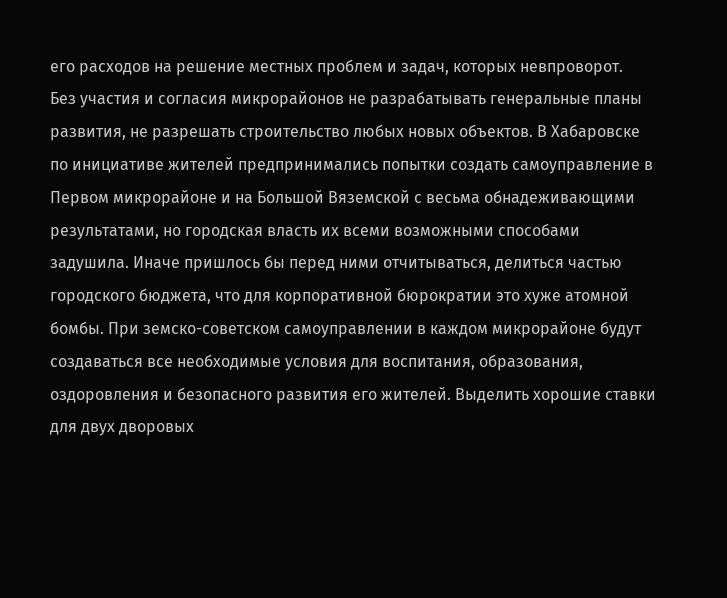его расходов на решение местных проблем и задач, которых невпроворот.
Без участия и согласия микрорайонов не разрабатывать генеральные планы развития, не разрешать строительство любых новых объектов. В Хабаровске по инициативе жителей предпринимались попытки создать самоуправление в Первом микрорайоне и на Большой Вяземской с весьма обнадеживающими результатами, но городская власть их всеми возможными способами задушила. Иначе пришлось бы перед ними отчитываться, делиться частью городского бюджета, что для корпоративной бюрократии это хуже атомной бомбы. При земско-советском самоуправлении в каждом микрорайоне будут создаваться все необходимые условия для воспитания, образования, оздоровления и безопасного развития его жителей. Выделить хорошие ставки для двух дворовых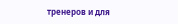тренеров и для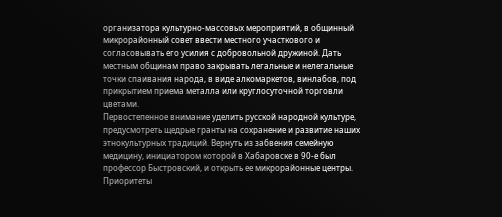организатора культурно-массовых мероприятий, в общинный микрорайонный совет ввести местного участкового и согласовывать его усилия с добровольной дружиной. Дать местным общинам право закрывать легальные и нелегальные точки спаивания народа, в виде алкомаркетов, винлабов, под прикрытием приема металла или круглосуточной торговли цветами.
Первостепенное внимание уделить русской народной культуре, предусмотреть щедрые гранты на сохранение и развитие наших этнокультурных традиций. Вернуть из забвения семейную медицину, инициатором которой в Хабаровске в 90-е был профессор Быстровский, и открыть ее микрорайонные центры. Приоритеты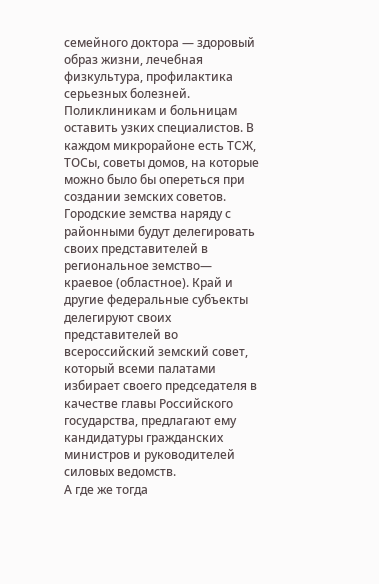семейного доктора — здоровый образ жизни, лечебная физкультура, профилактика серьезных болезней. Поликлиникам и больницам оставить узких специалистов. В каждом микрорайоне есть ТСЖ, ТОСы, советы домов, на которые можно было бы опереться при создании земских советов.
Городские земства наряду с районными будут делегировать своих представителей в региональное земство— краевое (областное). Край и другие федеральные субъекты делегируют своих представителей во всероссийский земский совет, который всеми палатами избирает своего председателя в качестве главы Российского государства, предлагают ему кандидатуры гражданских министров и руководителей силовых ведомств.
А где же тогда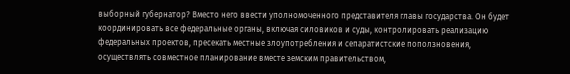выборный губернатор? Вместо него ввести уполномоченного представителя главы государства. Он будет координировать все федеральные органы, включая силовиков и суды, контролировать реализацию федеральных проектов, пресекать местные злоупотребления и сепаратистские поползновения, осуществлять совместное планирование вместе земским правительством,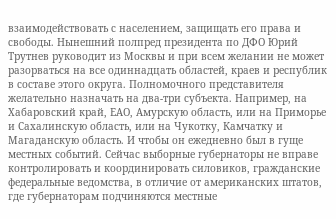взаимодействовать с населением, защищать его права и свободы. Нынешний полпред президента по ДФО Юрий Трутнев руководит из Москвы и при всем желании не может разорваться на все одиннадцать областей, краев и республик в составе этого округа. Полномочного представителя желательно назначать на два-три субъекта. Например, на Хабаровский край, ЕАО, Амурскую область, или на Приморье и Сахалинскую область, или на Чукотку, Камчатку и Магаданскую область. И чтобы он ежедневно был в гуще местных событий. Сейчас выборные губернаторы не вправе контролировать и координировать силовиков, гражданские федеральные ведомства, в отличие от американских штатов, где губернаторам подчиняются местные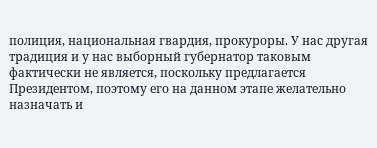полиция, национальная гвардия, прокуроры. У нас другая традиция и у нас выборный губернатор таковым фактически не является, поскольку предлагается Президентом, поэтому его на данном этапе желательно назначать и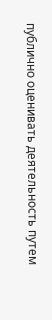публично оценивать деятельность путем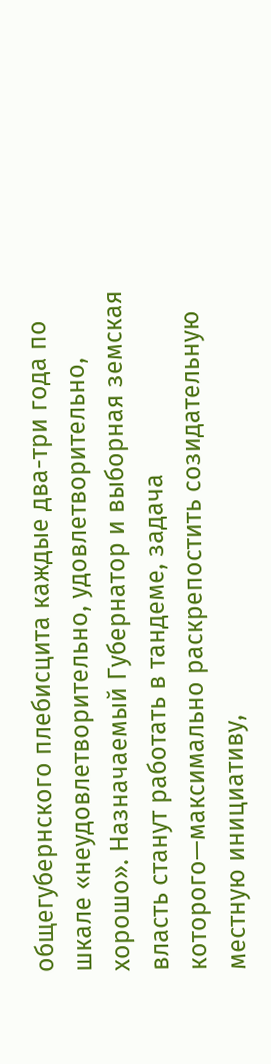общегубернского плебисцита каждые два-три года по шкале «неудовлетворительно, удовлетворительно, хорошо». Назначаемый Губернатор и выборная земская власть станут работать в тандеме, задача которого—максимально раскрепостить созидательную местную инициативу,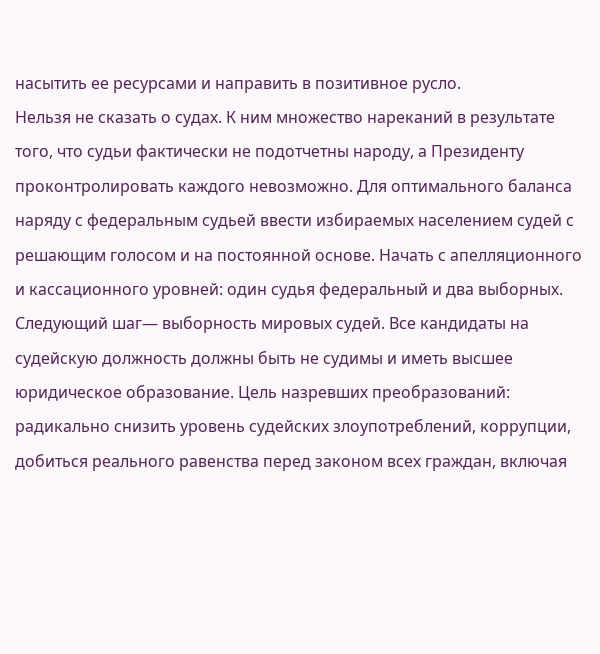насытить ее ресурсами и направить в позитивное русло.
Нельзя не сказать о судах. К ним множество нареканий в результате того, что судьи фактически не подотчетны народу, а Президенту проконтролировать каждого невозможно. Для оптимального баланса наряду с федеральным судьей ввести избираемых населением судей с решающим голосом и на постоянной основе. Начать с апелляционного и кассационного уровней: один судья федеральный и два выборных. Следующий шаг— выборность мировых судей. Все кандидаты на судейскую должность должны быть не судимы и иметь высшее юридическое образование. Цель назревших преобразований: радикально снизить уровень судейских злоупотреблений, коррупции, добиться реального равенства перед законом всех граждан, включая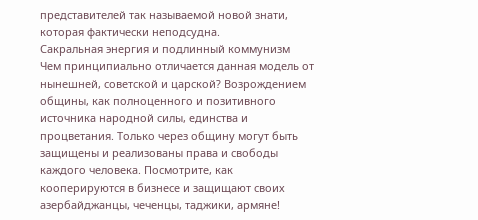представителей так называемой новой знати, которая фактически неподсудна.
Сакральная энергия и подлинный коммунизм
Чем принципиально отличается данная модель от нынешней, советской и царской? Возрождением общины, как полноценного и позитивного источника народной силы, единства и процветания. Только через общину могут быть защищены и реализованы права и свободы каждого человека. Посмотрите, как кооперируются в бизнесе и защищают своих азербайджанцы, чеченцы, таджики, армяне!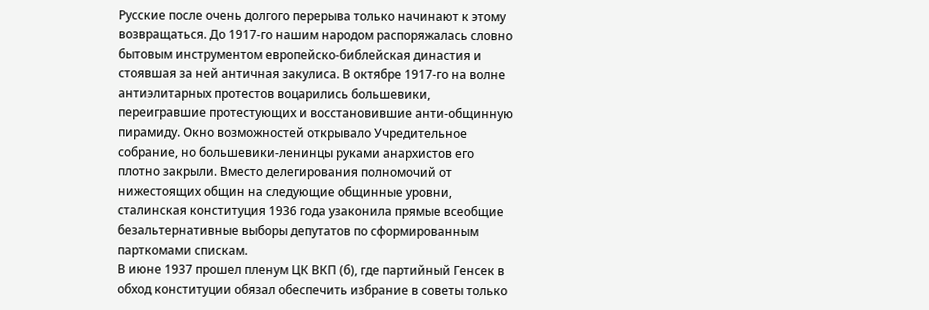Русские после очень долгого перерыва только начинают к этому возвращаться. До 1917-го нашим народом распоряжалась словно бытовым инструментом европейско-библейская династия и стоявшая за ней античная закулиса. В октябре 1917-го на волне антиэлитарных протестов воцарились большевики, переигравшие протестующих и восстановившие анти-общинную пирамиду. Окно возможностей открывало Учредительное собрание, но большевики-ленинцы руками анархистов его плотно закрыли. Вместо делегирования полномочий от нижестоящих общин на следующие общинные уровни, сталинская конституция 1936 года узаконила прямые всеобщие безальтернативные выборы депутатов по сформированным парткомами спискам.
В июне 1937 прошел пленум ЦК ВКП (б), где партийный Генсек в обход конституции обязал обеспечить избрание в советы только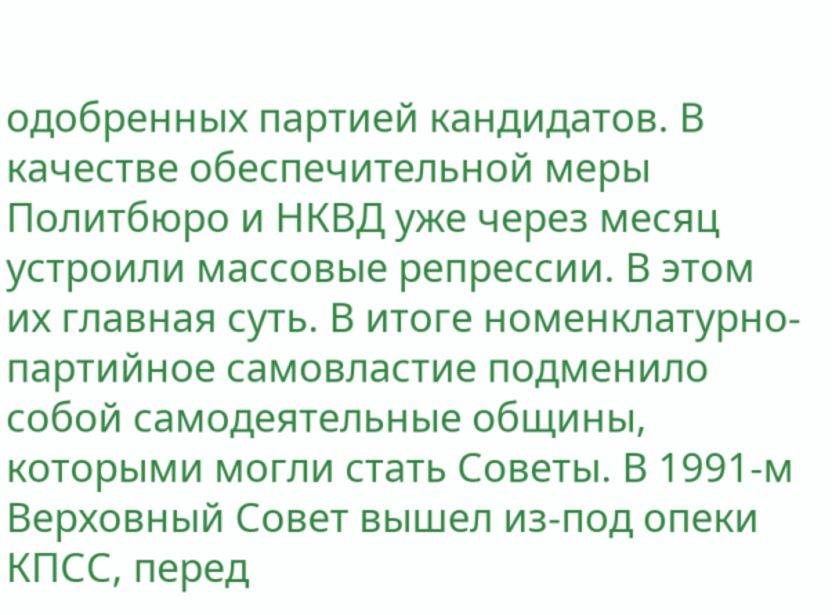одобренных партией кандидатов. В качестве обеспечительной меры Политбюро и НКВД уже через месяц устроили массовые репрессии. В этом их главная суть. В итоге номенклатурно-партийное самовластие подменило собой самодеятельные общины, которыми могли стать Советы. В 1991-м Верховный Совет вышел из-под опеки КПСС, перед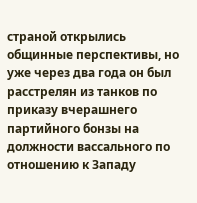страной открылись общинные перспективы, но уже через два года он был расстрелян из танков по приказу вчерашнего партийного бонзы на должности вассального по отношению к Западу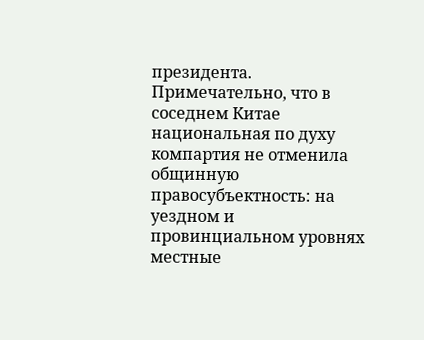президента. Примечательно, что в соседнем Китае национальная по духу компартия не отменила общинную правосубъектность: на уездном и провинциальном уровнях местные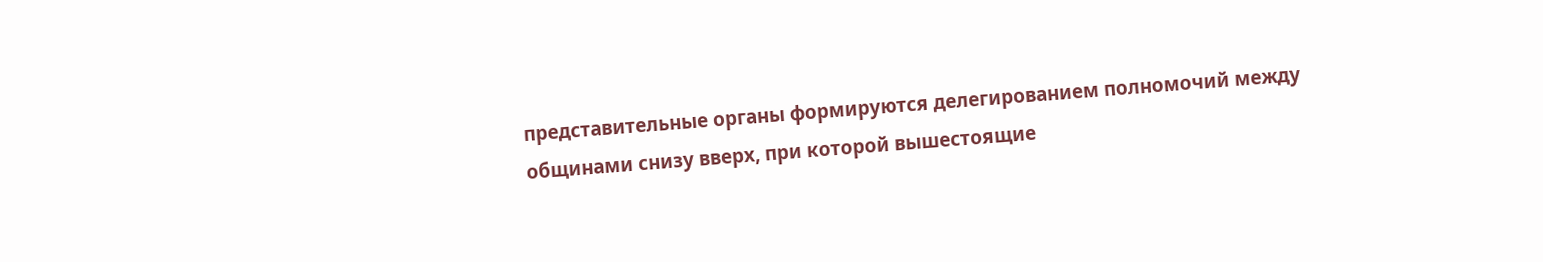представительные органы формируются делегированием полномочий между общинами снизу вверх, при которой вышестоящие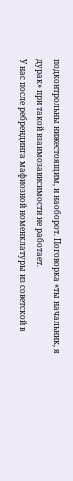подконтрольны нижестоящим, и наоборот. Поговорка «ты начальник, я дурак» при такой взаимозависимости не работает.
У нас после ребрендинга мафиозной номенклатуры из советской в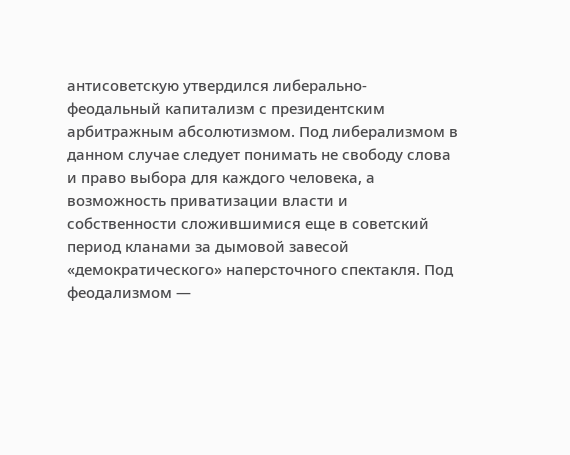антисоветскую утвердился либерально-феодальный капитализм с президентским арбитражным абсолютизмом. Под либерализмом в данном случае следует понимать не свободу слова и право выбора для каждого человека, а возможность приватизации власти и собственности сложившимися еще в советский период кланами за дымовой завесой «демократического» наперсточного спектакля. Под феодализмом —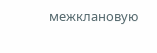межклановую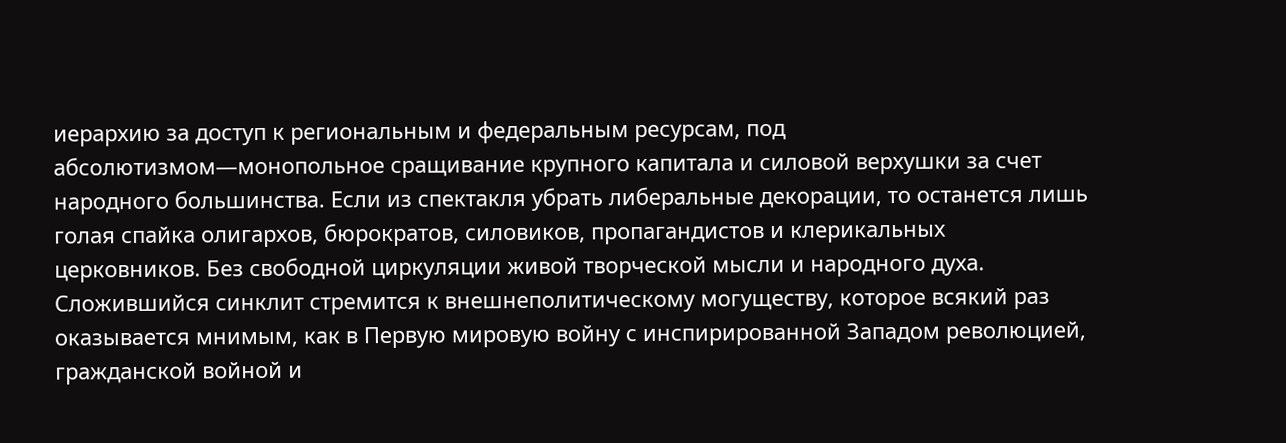иерархию за доступ к региональным и федеральным ресурсам, под абсолютизмом—монопольное сращивание крупного капитала и силовой верхушки за счет народного большинства. Если из спектакля убрать либеральные декорации, то останется лишь голая спайка олигархов, бюрократов, силовиков, пропагандистов и клерикальных церковников. Без свободной циркуляции живой творческой мысли и народного духа. Сложившийся синклит стремится к внешнеполитическому могуществу, которое всякий раз оказывается мнимым, как в Первую мировую войну с инспирированной Западом революцией, гражданской войной и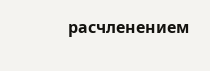расчленением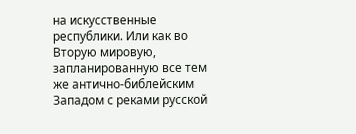на искусственные республики. Или как во Вторую мировую, запланированную все тем же антично-библейским Западом с реками русской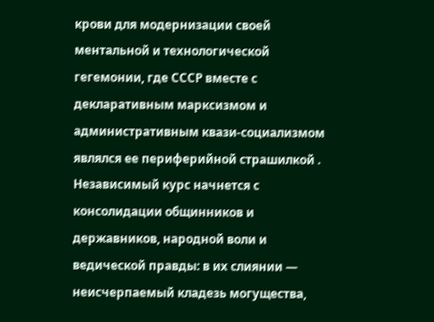крови для модернизации своей ментальной и технологической гегемонии, где СССР вместе с декларативным марксизмом и административным квази-социализмом являлся ее периферийной страшилкой .
Независимый курс начнется с консолидации общинников и державников, народной воли и ведической правды: в их слиянии — неисчерпаемый кладезь могущества,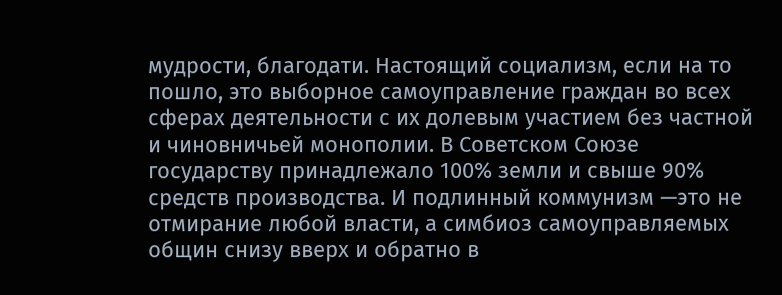мудрости, благодати. Настоящий социализм, если на то пошло, это выборное самоуправление граждан во всех сферах деятельности с их долевым участием без частной и чиновничьей монополии. В Советском Союзе государству принадлежало 100% земли и свыше 90% средств производства. И подлинный коммунизм —это не отмирание любой власти, а симбиоз самоуправляемых общин снизу вверх и обратно в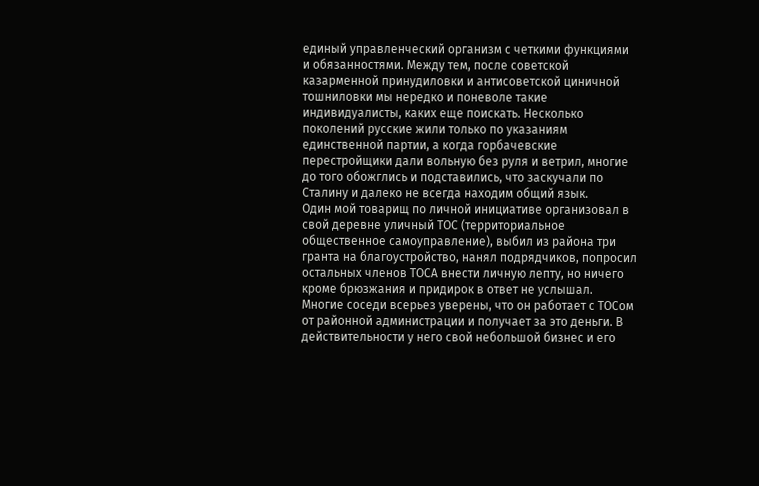единый управленческий организм с четкими функциями и обязанностями. Между тем, после советской казарменной принудиловки и антисоветской циничной тошниловки мы нередко и поневоле такие индивидуалисты, каких еще поискать. Несколько поколений русские жили только по указаниям единственной партии, а когда горбачевские перестройщики дали вольную без руля и ветрил, многие до того обожглись и подставились, что заскучали по Сталину и далеко не всегда находим общий язык.
Один мой товарищ по личной инициативе организовал в свой деревне уличный ТОС (территориальное общественное самоуправление), выбил из района три гранта на благоустройство, нанял подрядчиков, попросил остальных членов ТОСА внести личную лепту, но ничего кроме брюзжания и придирок в ответ не услышал. Многие соседи всерьез уверены, что он работает с ТОСом от районной администрации и получает за это деньги. В действительности у него свой небольшой бизнес и его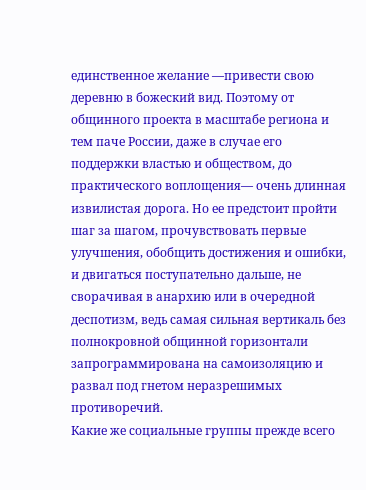единственное желание —привести свою деревню в божеский вид. Поэтому от общинного проекта в масштабе региона и тем паче России, даже в случае его поддержки властью и обществом, до практического воплощения— очень длинная извилистая дорога. Но ее предстоит пройти шаг за шагом, прочувствовать первые улучшения, обобщить достижения и ошибки, и двигаться поступательно дальше, не сворачивая в анархию или в очередной деспотизм, ведь самая сильная вертикаль без полнокровной общинной горизонтали запрограммирована на самоизоляцию и развал под гнетом неразрешимых противоречий.
Какие же социальные группы прежде всего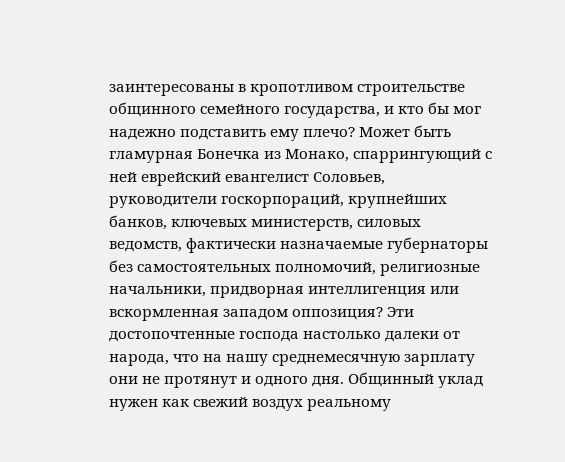заинтересованы в кропотливом строительстве общинного семейного государства, и кто бы мог надежно подставить ему плечо? Может быть гламурная Бонечка из Монако, спаррингующий с ней еврейский евангелист Соловьев, руководители госкорпораций, крупнейших банков, ключевых министерств, силовых ведомств, фактически назначаемые губернаторы без самостоятельных полномочий, религиозные начальники, придворная интеллигенция или вскормленная западом оппозиция? Эти достопочтенные господа настолько далеки от народа, что на нашу среднемесячную зарплату они не протянут и одного дня. Общинный уклад нужен как свежий воздух реальному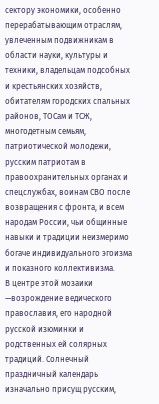сектору экономики, особенно перерабатывающим отраслям, увлеченным подвижникам в области науки, культуры и техники, владельцам подсобных и крестьянских хозяйств, обитателям городских спальных районов, ТОСам и ТСЖ, многодетным семьям, патриотической молодежи, русским патриотам в правоохранительных органах и спецслужбах, воинам СВО после возвращения с фронта, и всем народам России, чьи общинные навыки и традиции неизмеримо богаче индивидуального эгоизма и показного коллективизма.
В центре этой мозаики —возрождение ведического православия, его народной русской изюминки и родственных ей солярных традиций. Солнечный праздничный календарь изначально присущ русским,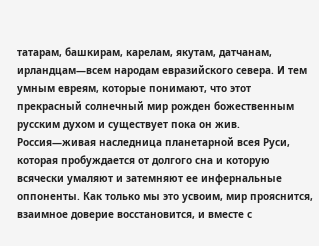татарам, башкирам, карелам, якутам, датчанам, ирландцам—всем народам евразийского севера. И тем умным евреям, которые понимают, что этот прекрасный солнечный мир рожден божественным русским духом и существует пока он жив. Россия—живая наследница планетарной всея Руси, которая пробуждается от долгого сна и которую всячески умаляют и затемняют ее инфернальные оппоненты. Как только мы это усвоим, мир прояснится, взаимное доверие восстановится, и вместе с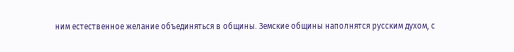ним естественное желание объединяться в общины. Земские общины наполнятся русским духом, с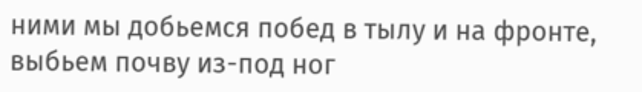ними мы добьемся побед в тылу и на фронте, выбьем почву из-под ног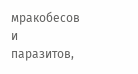мракобесов и паразитов,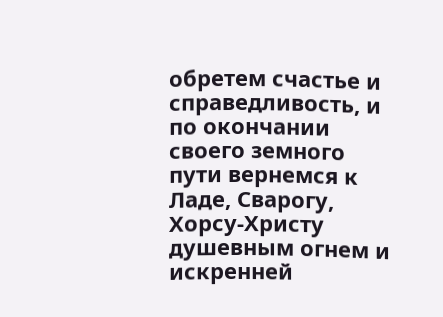обретем счастье и справедливость, и по окончании своего земного пути вернемся к Ладе, Сварогу, Хорсу-Христу душевным огнем и искренней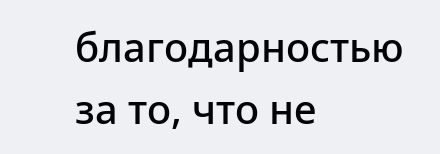благодарностью за то, что не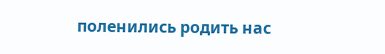поленились родить нас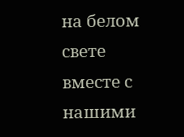на белом свете вместе с нашими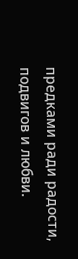предками ради радости, подвигов и любви.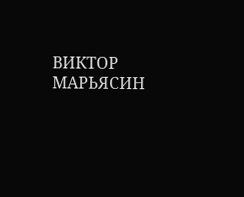ВИКТОР МАРЬЯСИН